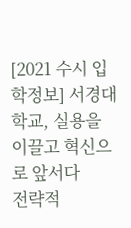[2021 수시 입학정보] 서경대학교, 실용을 이끌고 혁신으로 앞서다
전략적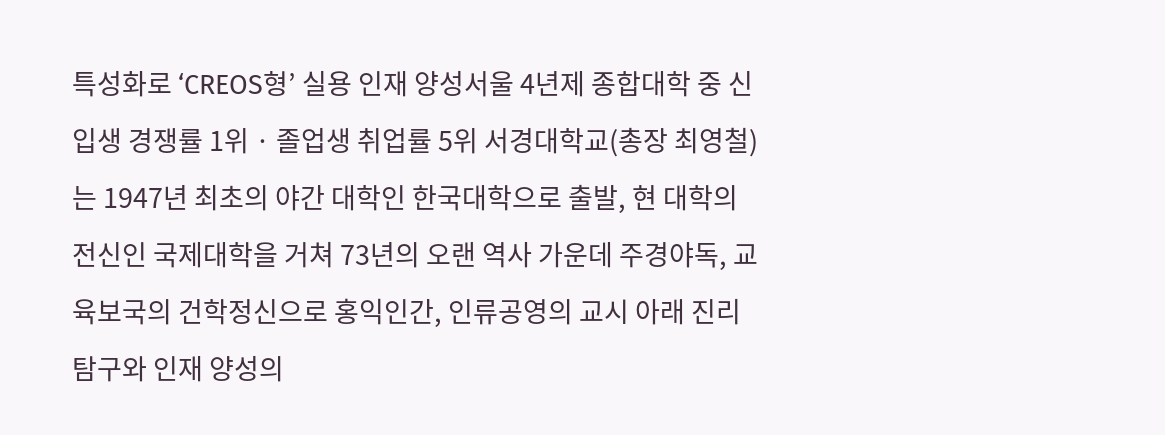특성화로 ‘CREOS형’ 실용 인재 양성서울 4년제 종합대학 중 신입생 경쟁률 1위 · 졸업생 취업률 5위 서경대학교(총장 최영철)는 1947년 최초의 야간 대학인 한국대학으로 출발, 현 대학의 전신인 국제대학을 거쳐 73년의 오랜 역사 가운데 주경야독, 교육보국의 건학정신으로 홍익인간, 인류공영의 교시 아래 진리 탐구와 인재 양성의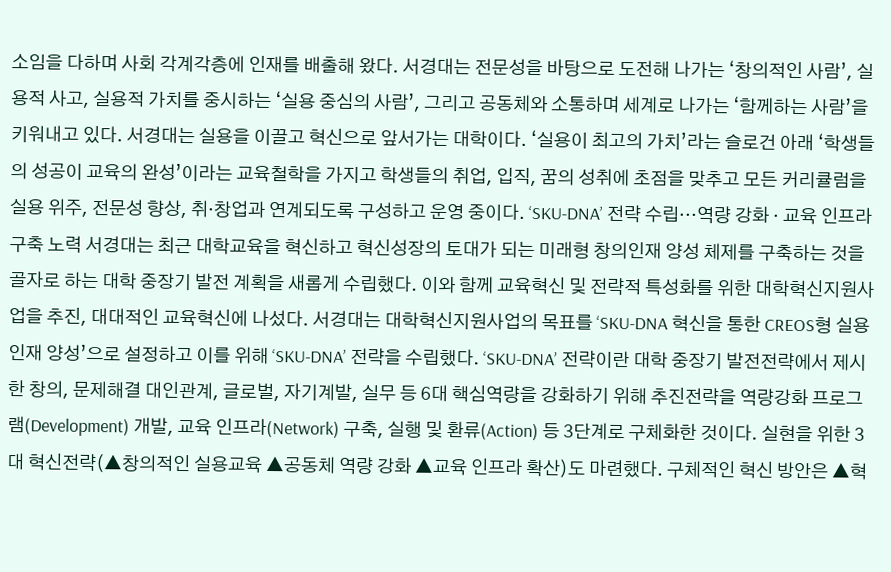소임을 다하며 사회 각계각층에 인재를 배출해 왔다. 서경대는 전문성을 바탕으로 도전해 나가는 ‘창의적인 사람’, 실용적 사고, 실용적 가치를 중시하는 ‘실용 중심의 사람’, 그리고 공동체와 소통하며 세계로 나가는 ‘함께하는 사람’을 키워내고 있다. 서경대는 실용을 이끌고 혁신으로 앞서가는 대학이다. ‘실용이 최고의 가치’라는 슬로건 아래 ‘학생들의 성공이 교육의 완성’이라는 교육철학을 가지고 학생들의 취업, 입직, 꿈의 성취에 초점을 맞추고 모든 커리큘럼을 실용 위주, 전문성 향상, 취·창업과 연계되도록 구성하고 운영 중이다. ‘SKU-DNA’ 전략 수립…역량 강화 · 교육 인프라 구축 노력 서경대는 최근 대학교육을 혁신하고 혁신성장의 토대가 되는 미래형 창의인재 양성 체제를 구축하는 것을 골자로 하는 대학 중장기 발전 계획을 새롭게 수립했다. 이와 함께 교육혁신 및 전략적 특성화를 위한 대학혁신지원사업을 추진, 대대적인 교육혁신에 나섰다. 서경대는 대학혁신지원사업의 목표를 ‘SKU-DNA 혁신을 통한 CREOS형 실용 인재 양성’으로 설정하고 이를 위해 ‘SKU-DNA’ 전략을 수립했다. ‘SKU-DNA’ 전략이란 대학 중장기 발전전략에서 제시한 창의, 문제해결 대인관계, 글로벌, 자기계발, 실무 등 6대 핵심역량을 강화하기 위해 추진전략을 역량강화 프로그램(Development) 개발, 교육 인프라(Network) 구축, 실행 및 환류(Action) 등 3단계로 구체화한 것이다. 실현을 위한 3대 혁신전략(▲창의적인 실용교육 ▲공동체 역량 강화 ▲교육 인프라 확산)도 마련했다. 구체적인 혁신 방안은 ▲혁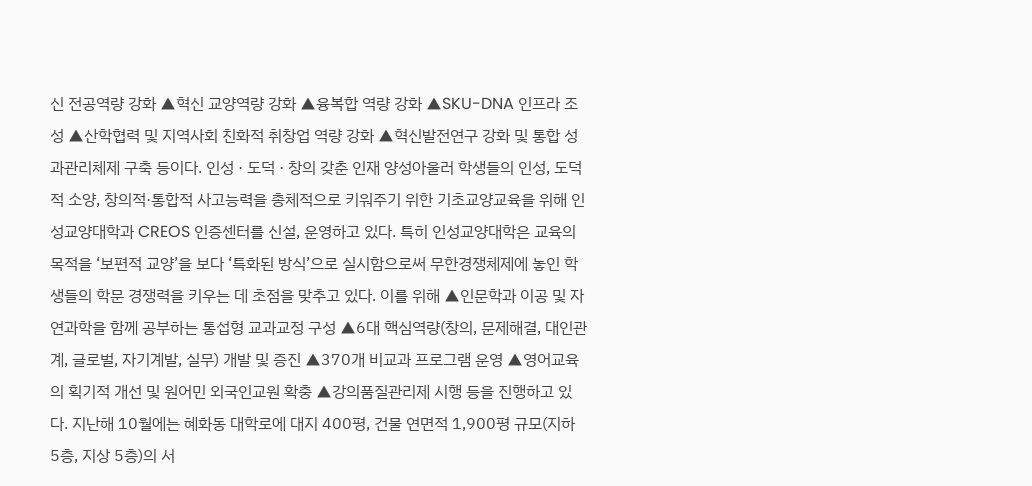신 전공역량 강화 ▲혁신 교양역량 강화 ▲융복합 역량 강화 ▲SKU-DNA 인프라 조성 ▲산학협력 및 지역사회 친화적 취창업 역량 강화 ▲혁신발전연구 강화 및 통합 성과관리체제 구축 등이다. 인성 · 도덕 · 창의 갖춘 인재 양성아울러 학생들의 인성, 도덕적 소양, 창의적·통합적 사고능력을 총체적으로 키워주기 위한 기초교양교육을 위해 인성교양대학과 CREOS 인증센터를 신설, 운영하고 있다. 특히 인성교양대학은 교육의 목적을 ‘보편적 교양’을 보다 ‘특화된 방식’으로 실시함으로써 무한경쟁체제에 놓인 학생들의 학문 경쟁력을 키우는 데 초점을 맞추고 있다. 이를 위해 ▲인문학과 이공 및 자연과학을 함께 공부하는 통섭형 교과교정 구성 ▲6대 핵심역량(창의, 문제해결, 대인관계, 글로벌, 자기계발, 실무) 개발 및 증진 ▲370개 비교과 프로그램 운영 ▲영어교육의 획기적 개선 및 원어민 외국인교원 확충 ▲강의품질관리제 시행 등을 진행하고 있다. 지난해 10월에는 혜화동 대학로에 대지 400평, 건물 연면적 1,900평 규모(지하 5층, 지상 5층)의 서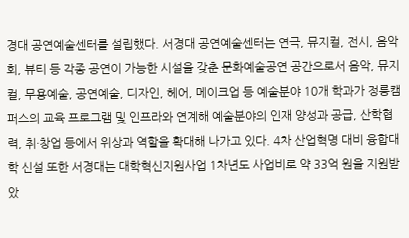경대 공연예술센터를 설립했다. 서경대 공연예술센터는 연극, 뮤지컬, 전시, 음악회, 뷰티 등 각종 공연이 가능한 시설을 갖춘 문화예술공연 공간으로서 음악, 뮤지컬, 무용예술, 공연예술, 디자인, 헤어, 메이크업 등 예술분야 10개 학과가 정릉캠퍼스의 교육 프로그램 및 인프라와 연계해 예술분야의 인재 양성과 공급, 산학협력, 취·창업 등에서 위상과 역할을 확대해 나가고 있다. 4차 산업혁명 대비 융합대학 신설 또한 서경대는 대학혁신지원사업 1차년도 사업비로 약 33억 원을 지원받았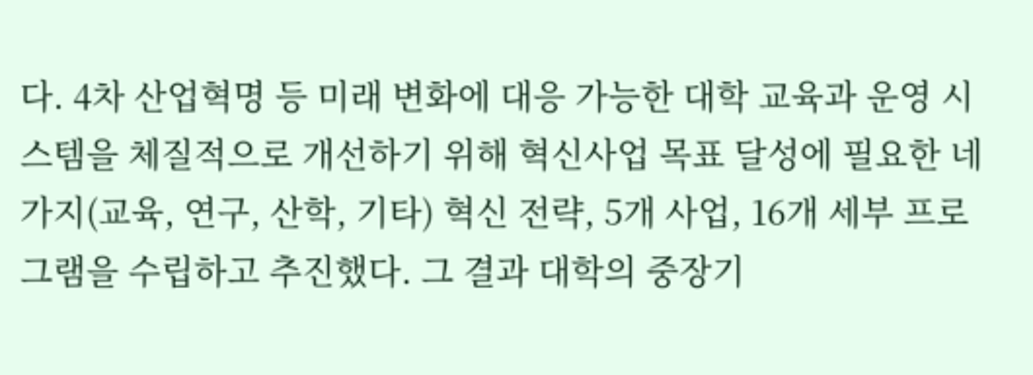다. 4차 산업혁명 등 미래 변화에 대응 가능한 대학 교육과 운영 시스템을 체질적으로 개선하기 위해 혁신사업 목표 달성에 필요한 네 가지(교육, 연구, 산학, 기타) 혁신 전략, 5개 사업, 16개 세부 프로그램을 수립하고 추진했다. 그 결과 대학의 중장기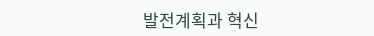발전계획과 혁신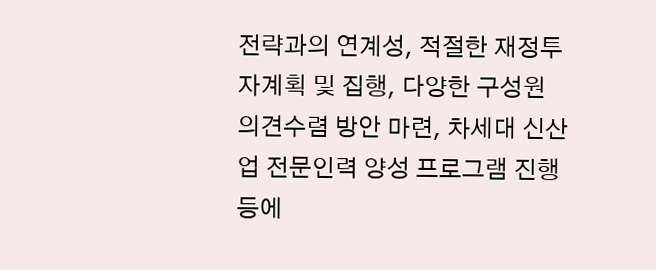전략과의 연계성, 적절한 재정투자계획 및 집행, 다양한 구성원 의견수렴 방안 마련, 차세대 신산업 전문인력 양성 프로그램 진행 등에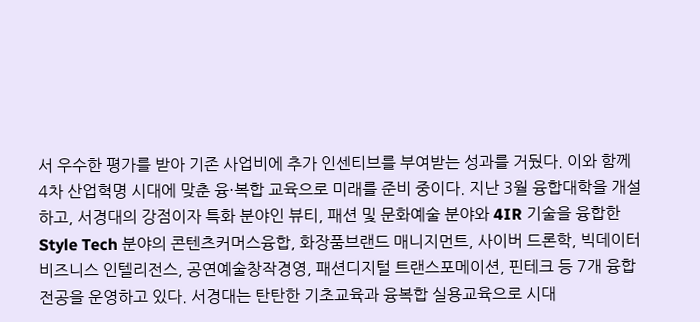서 우수한 평가를 받아 기존 사업비에 추가 인센티브를 부여받는 성과를 거뒀다. 이와 함께 4차 산업혁명 시대에 맞춘 융·복합 교육으로 미래를 준비 중이다. 지난 3월 융합대학을 개설하고, 서경대의 강점이자 특화 분야인 뷰티, 패션 및 문화예술 분야와 4IR 기술을 융합한 Style Tech 분야의 콘텐츠커머스융합, 화장품브랜드 매니지먼트, 사이버 드론학, 빅데이터 비즈니스 인텔리전스, 공연예술창작경영, 패션디지털 트랜스포메이션, 핀테크 등 7개 융합전공을 운영하고 있다. 서경대는 탄탄한 기초교육과 융복합 실용교육으로 시대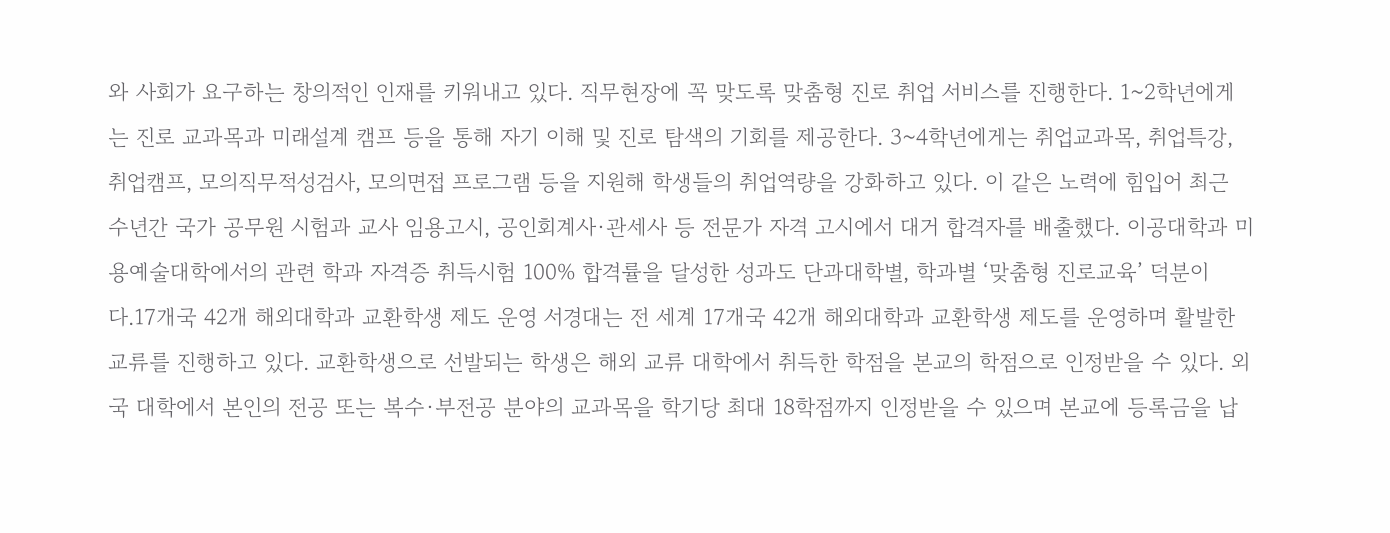와 사회가 요구하는 창의적인 인재를 키워내고 있다. 직무현장에 꼭 맞도록 맞춤형 진로 취업 서비스를 진행한다. 1~2학년에게는 진로 교과목과 미래설계 캠프 등을 통해 자기 이해 및 진로 탐색의 기회를 제공한다. 3~4학년에게는 취업교과목, 취업특강, 취업캠프, 모의직무적성검사, 모의면접 프로그램 등을 지원해 학생들의 취업역량을 강화하고 있다. 이 같은 노력에 힘입어 최근 수년간 국가 공무원 시험과 교사 임용고시, 공인회계사·관세사 등 전문가 자격 고시에서 대거 합격자를 배출했다. 이공대학과 미용예술대학에서의 관련 학과 자격증 취득시험 100% 합격률을 달성한 성과도 단과대학별, 학과별 ‘맞춤형 진로교육’ 덕분이다.17개국 42개 해외대학과 교환학생 제도 운영 서경대는 전 세계 17개국 42개 해외대학과 교환학생 제도를 운영하며 활발한 교류를 진행하고 있다. 교환학생으로 선발되는 학생은 해외 교류 대학에서 취득한 학점을 본교의 학점으로 인정받을 수 있다. 외국 대학에서 본인의 전공 또는 복수·부전공 분야의 교과목을 학기당 최대 18학점까지 인정받을 수 있으며 본교에 등록금을 납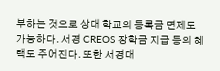부하는 것으로 상대 학교의 등록금 면제도 가능하다. 서경 CREOS 장학금 지급 등의 혜택도 주어진다. 또한 서경대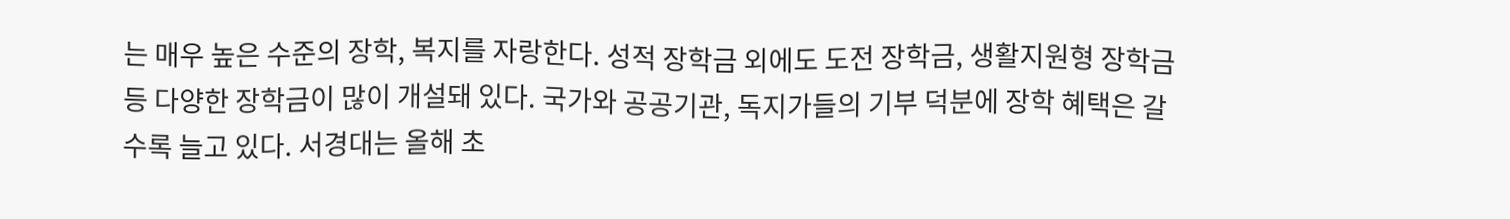는 매우 높은 수준의 장학, 복지를 자랑한다. 성적 장학금 외에도 도전 장학금, 생활지원형 장학금 등 다양한 장학금이 많이 개설돼 있다. 국가와 공공기관, 독지가들의 기부 덕분에 장학 혜택은 갈수록 늘고 있다. 서경대는 올해 초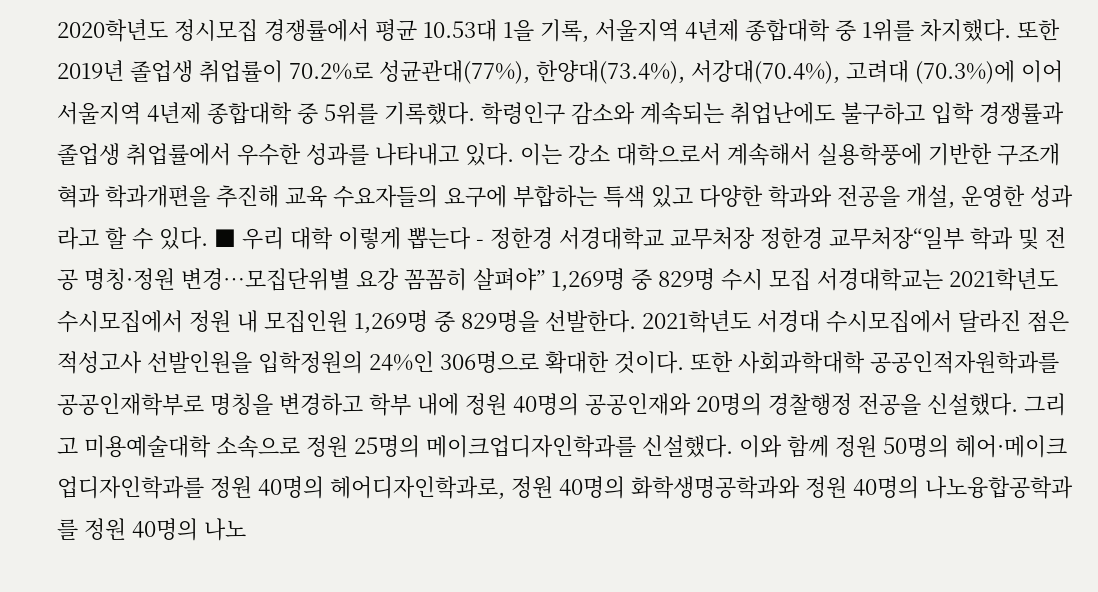2020학년도 정시모집 경쟁률에서 평균 10.53대 1을 기록, 서울지역 4년제 종합대학 중 1위를 차지했다. 또한 2019년 졸업생 취업률이 70.2%로 성균관대(77%), 한양대(73.4%), 서강대(70.4%), 고려대 (70.3%)에 이어 서울지역 4년제 종합대학 중 5위를 기록했다. 학령인구 감소와 계속되는 취업난에도 불구하고 입학 경쟁률과 졸업생 취업률에서 우수한 성과를 나타내고 있다. 이는 강소 대학으로서 계속해서 실용학풍에 기반한 구조개혁과 학과개편을 추진해 교육 수요자들의 요구에 부합하는 특색 있고 다양한 학과와 전공을 개설, 운영한 성과라고 할 수 있다. ■ 우리 대학 이렇게 뽑는다 - 정한경 서경대학교 교무처장 정한경 교무처장“일부 학과 및 전공 명칭·정원 변경…모집단위별 요강 꼼꼼히 살펴야” 1,269명 중 829명 수시 모집 서경대학교는 2021학년도 수시모집에서 정원 내 모집인원 1,269명 중 829명을 선발한다. 2021학년도 서경대 수시모집에서 달라진 점은 적성고사 선발인원을 입학정원의 24%인 306명으로 확대한 것이다. 또한 사회과학대학 공공인적자원학과를 공공인재학부로 명칭을 변경하고 학부 내에 정원 40명의 공공인재와 20명의 경찰행정 전공을 신설했다. 그리고 미용예술대학 소속으로 정원 25명의 메이크업디자인학과를 신설했다. 이와 함께 정원 50명의 헤어·메이크업디자인학과를 정원 40명의 헤어디자인학과로, 정원 40명의 화학생명공학과와 정원 40명의 나노융합공학과를 정원 40명의 나노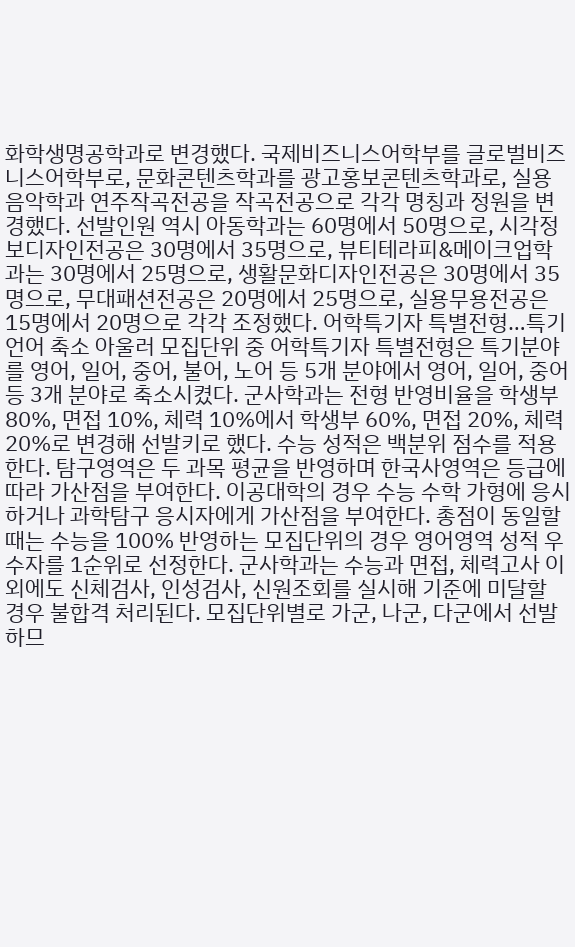화학생명공학과로 변경했다. 국제비즈니스어학부를 글로벌비즈니스어학부로, 문화콘텐츠학과를 광고홍보콘텐츠학과로, 실용음악학과 연주작곡전공을 작곡전공으로 각각 명칭과 정원을 변경했다. 선발인원 역시 아동학과는 60명에서 50명으로, 시각정보디자인전공은 30명에서 35명으로, 뷰티테라피&메이크업학과는 30명에서 25명으로, 생활문화디자인전공은 30명에서 35명으로, 무대패션전공은 20명에서 25명으로, 실용무용전공은 15명에서 20명으로 각각 조정했다. 어학특기자 특별전형…특기 언어 축소 아울러 모집단위 중 어학특기자 특별전형은 특기분야를 영어, 일어, 중어, 불어, 노어 등 5개 분야에서 영어, 일어, 중어 등 3개 분야로 축소시켰다. 군사학과는 전형 반영비율을 학생부 80%, 면접 10%, 체력 10%에서 학생부 60%, 면접 20%, 체력 20%로 변경해 선발키로 했다. 수능 성적은 백분위 점수를 적용한다. 탐구영역은 두 과목 평균을 반영하며 한국사영역은 등급에 따라 가산점을 부여한다. 이공대학의 경우 수능 수학 가형에 응시하거나 과학탐구 응시자에게 가산점을 부여한다. 총점이 동일할 때는 수능을 100% 반영하는 모집단위의 경우 영어영역 성적 우수자를 1순위로 선정한다. 군사학과는 수능과 면접, 체력고사 이외에도 신체검사, 인성검사, 신원조회를 실시해 기준에 미달할 경우 불합격 처리된다. 모집단위별로 가군, 나군, 다군에서 선발하므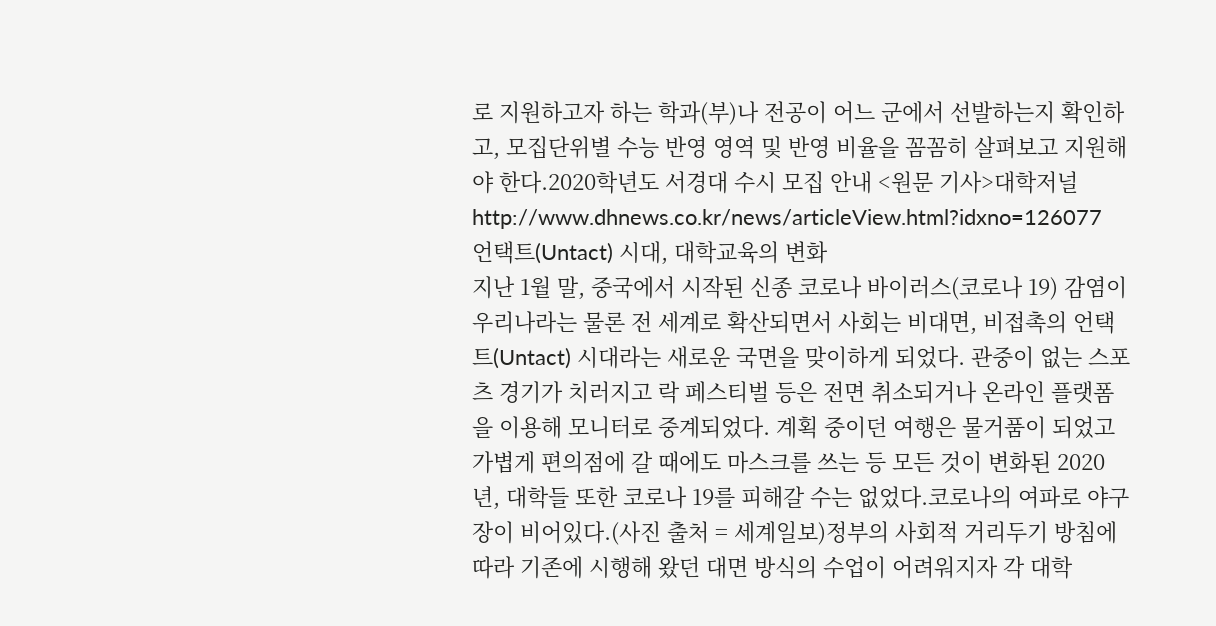로 지원하고자 하는 학과(부)나 전공이 어느 군에서 선발하는지 확인하고, 모집단위별 수능 반영 영역 및 반영 비율을 꼼꼼히 살펴보고 지원해야 한다.2020학년도 서경대 수시 모집 안내 <원문 기사>대학저널 http://www.dhnews.co.kr/news/articleView.html?idxno=126077
언택트(Untact) 시대, 대학교육의 변화
지난 1월 말, 중국에서 시작된 신종 코로나 바이러스(코로나 19) 감염이 우리나라는 물론 전 세계로 확산되면서 사회는 비대면, 비접촉의 언택트(Untact) 시대라는 새로운 국면을 맞이하게 되었다. 관중이 없는 스포츠 경기가 치러지고 락 페스티벌 등은 전면 취소되거나 온라인 플랫폼을 이용해 모니터로 중계되었다. 계획 중이던 여행은 물거품이 되었고 가볍게 편의점에 갈 때에도 마스크를 쓰는 등 모든 것이 변화된 2020년, 대학들 또한 코로나 19를 피해갈 수는 없었다.코로나의 여파로 야구장이 비어있다.(사진 출처 = 세계일보)정부의 사회적 거리두기 방침에 따라 기존에 시행해 왔던 대면 방식의 수업이 어려워지자 각 대학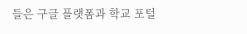들은 구글 플랫폼과 학교 포털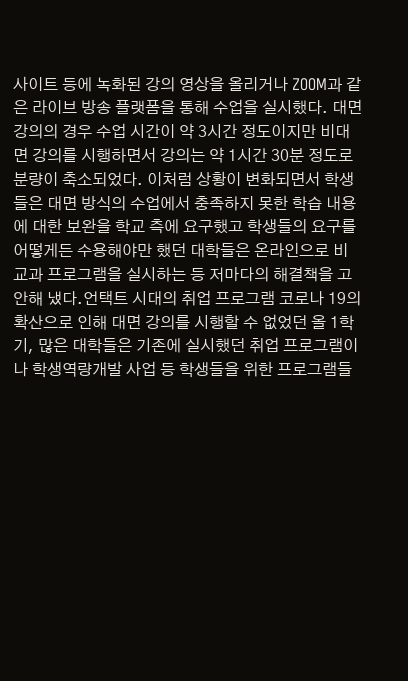사이트 등에 녹화된 강의 영상을 올리거나 ZOOM과 같은 라이브 방송 플랫폼을 통해 수업을 실시했다. 대면 강의의 경우 수업 시간이 약 3시간 정도이지만 비대면 강의를 시행하면서 강의는 약 1시간 30분 정도로 분량이 축소되었다. 이처럼 상황이 변화되면서 학생들은 대면 방식의 수업에서 충족하지 못한 학습 내용에 대한 보완을 학교 측에 요구했고 학생들의 요구를 어떻게든 수용해야만 했던 대학들은 온라인으로 비교과 프로그램을 실시하는 등 저마다의 해결책을 고안해 냈다.언택트 시대의 취업 프로그램 코로나 19의 확산으로 인해 대면 강의를 시행할 수 없었던 올 1학기, 많은 대학들은 기존에 실시했던 취업 프로그램이나 학생역량개발 사업 등 학생들을 위한 프로그램들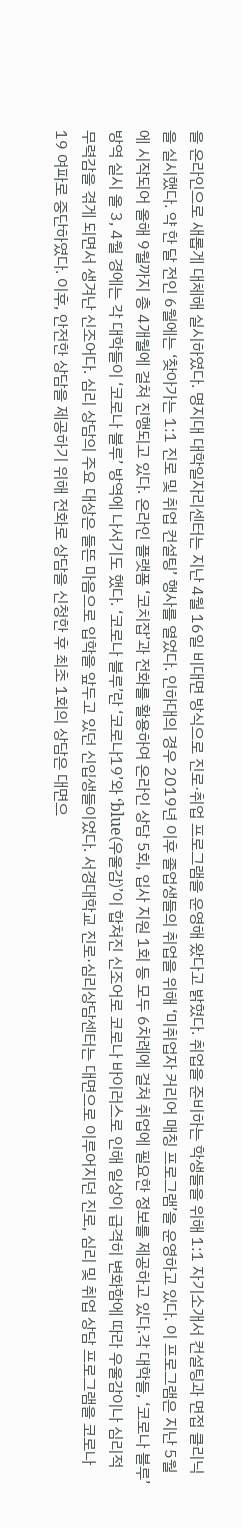을 온라인으로 새롭게 대체해 실시하였다. 명지대 대학일자리센터는 지난 4월 16일 비대면 방식으로 진로·취업 프로그램을 운영해 왔다고 밝혔다. 취업을 준비하는 학생들을 위해 1:1 자기소개서 컨설팅과 면접 클리닉을 실시했다. 약 한 달 전인 6월에는 ‘찾아가는 1:1 진로 및 취업 컨설팅’ 행사를 열었다. 인하대의 경우 2019년 이후 졸업생들의 취업을 위해 ‘미취업자 커리어 매칭 프로그램’을 운영하고 있다. 이 프로그램은 지난 5월에 시작되어 올해 9월까지 총 4개월에 걸쳐 진행되고 있다. 온라인 플랫폼 ‘코치잡’과 전화를 활용하여 온라인 상담 5회, 입사 지원 1회 등 모두 6차례에 걸쳐 취업에 필요한 정보를 제공하고 있다.각 대학들, ‘코로나 블루’ 방역 실시 올 3, 4월 경에는 각 대학들이 ‘코로나 블루’ 방역에 나서기도 했다. ‘코로나 블루’란 ‘코로나19’와 ‘blue(우울감)’이 합쳐진 신조어로 코로나 바이러스로 인해 일상이 급격히 변화함에 따라 우울감이나 심리적 무력감을 겪게 되면서 생겨난 신조어다. 심리 상담의 주요 대상은 들뜬 마음으로 입학을 앞두고 있던 신입생들이었다. 서경대학교 진로·심리상담센터는 대면으로 이루어지던 진로, 심리 및 취업 상담 프로그램을 코로나 19 여파로 중단하였다. 이후, 안전한 상담을 제공하기 위해 전화로 상담을 신청한 후 최초 1회의 상담은 대면으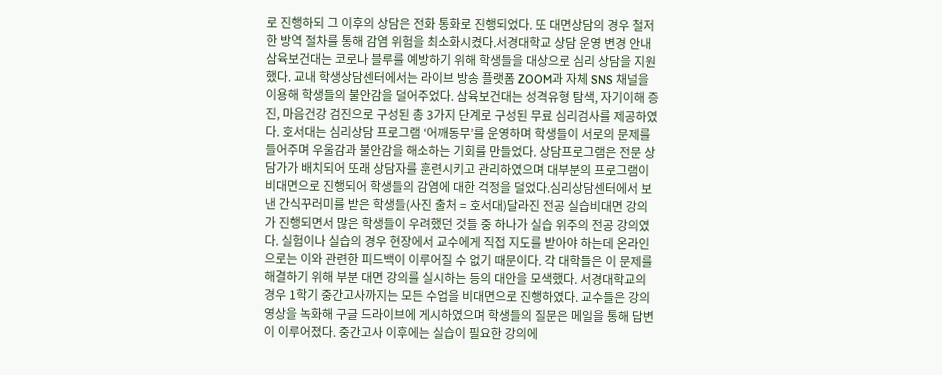로 진행하되 그 이후의 상담은 전화 통화로 진행되었다. 또 대면상담의 경우 철저한 방역 절차를 통해 감염 위험을 최소화시켰다.서경대학교 상담 운영 변경 안내삼육보건대는 코로나 블루를 예방하기 위해 학생들을 대상으로 심리 상담을 지원했다. 교내 학생상담센터에서는 라이브 방송 플랫폼 ZOOM과 자체 SNS 채널을 이용해 학생들의 불안감을 덜어주었다. 삼육보건대는 성격유형 탐색, 자기이해 증진, 마음건강 검진으로 구성된 총 3가지 단계로 구성된 무료 심리검사를 제공하였다. 호서대는 심리상담 프로그램 ‘어깨동무’를 운영하며 학생들이 서로의 문제를 들어주며 우울감과 불안감을 해소하는 기회를 만들었다. 상담프로그램은 전문 상담가가 배치되어 또래 상담자를 훈련시키고 관리하였으며 대부분의 프로그램이 비대면으로 진행되어 학생들의 감염에 대한 걱정을 덜었다.심리상담센터에서 보낸 간식꾸러미를 받은 학생들(사진 출처 = 호서대)달라진 전공 실습비대면 강의가 진행되면서 많은 학생들이 우려했던 것들 중 하나가 실습 위주의 전공 강의였다. 실험이나 실습의 경우 현장에서 교수에게 직접 지도를 받아야 하는데 온라인으로는 이와 관련한 피드백이 이루어질 수 없기 때문이다. 각 대학들은 이 문제를 해결하기 위해 부분 대면 강의를 실시하는 등의 대안을 모색했다. 서경대학교의 경우 1학기 중간고사까지는 모든 수업을 비대면으로 진행하였다. 교수들은 강의 영상을 녹화해 구글 드라이브에 게시하였으며 학생들의 질문은 메일을 통해 답변이 이루어졌다. 중간고사 이후에는 실습이 필요한 강의에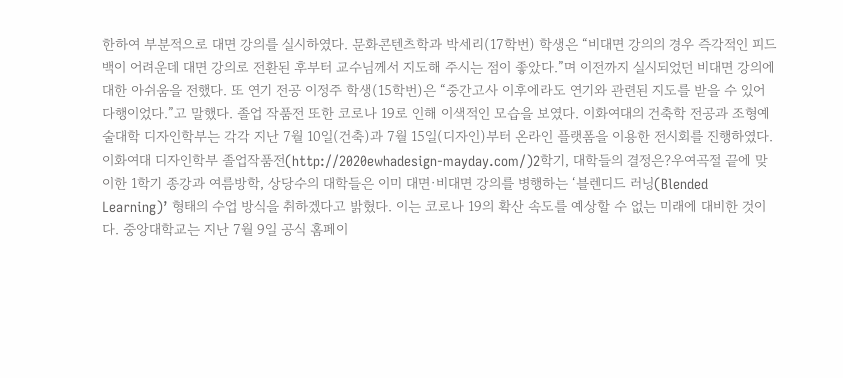한하여 부분적으로 대면 강의를 실시하였다. 문화콘텐츠학과 박세리(17학번) 학생은 “비대면 강의의 경우 즉각적인 피드백이 어려운데 대면 강의로 전환된 후부터 교수님께서 지도해 주시는 점이 좋았다.”며 이전까지 실시되었던 비대면 강의에 대한 아쉬움을 전했다. 또 연기 전공 이정주 학생(15학번)은 “중간고사 이후에라도 연기와 관련된 지도를 받을 수 있어 다행이었다.”고 말했다. 졸업 작품전 또한 코로나 19로 인해 이색적인 모습을 보였다. 이화여대의 건축학 전공과 조형예술대학 디자인학부는 각각 지난 7월 10일(건축)과 7월 15일(디자인)부터 온라인 플랫폼을 이용한 전시회를 진행하였다. 이화여대 디자인학부 졸업작품전(http://2020ewhadesign-mayday.com/)2학기, 대학들의 결정은?우여곡절 끝에 맞이한 1학기 종강과 여름방학, 상당수의 대학들은 이미 대면·비대면 강의를 병행하는 ‘블렌디드 러닝(Blended Learning)’ 형태의 수업 방식을 취하겠다고 밝혔다. 이는 코로나 19의 확산 속도를 예상할 수 없는 미래에 대비한 것이다. 중앙대학교는 지난 7월 9일 공식 홈페이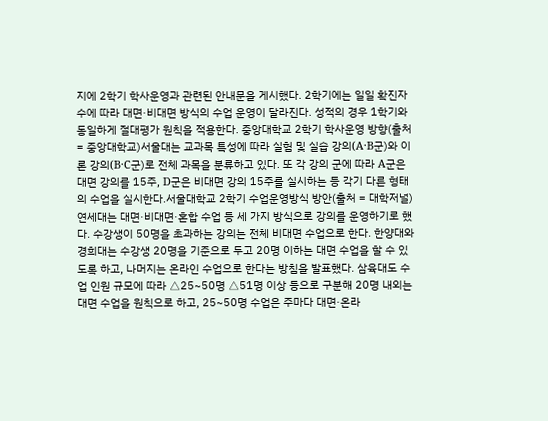지에 2학기 학사운영과 관련된 안내문을 게시했다. 2학기에는 일일 확진자 수에 따라 대면·비대면 방식의 수업 운영이 달라진다. 성적의 경우 1학기와 동일하게 절대평가 원칙을 적용한다. 중앙대학교 2학기 학사운영 방향(출처 = 중앙대학교)서울대는 교과목 특성에 따라 실험 및 실습 강의(A·B군)와 이론 강의(B·C군)로 전체 과목을 분류하고 있다. 또 각 강의 군에 따라 A군은 대면 강의를 15주, D군은 비대면 강의 15주를 실시하는 등 각기 다른 형태의 수업을 실시한다.서울대학교 2학기 수업운영방식 방안(출처 = 대학저널)연세대는 대면·비대면·혼합 수업 등 세 가지 방식으로 강의를 운영하기로 했다. 수강생이 50명을 초과하는 강의는 전체 비대면 수업으로 한다. 한양대와 경희대는 수강생 20명을 기준으로 두고 20명 이하는 대면 수업을 할 수 있도록 하고, 나머지는 온라인 수업으로 한다는 방침을 발표했다. 삼육대도 수업 인원 규모에 따라 △25~50명 △51명 이상 등으로 구분해 20명 내외는 대면 수업을 원칙으로 하고, 25~50명 수업은 주마다 대면·온라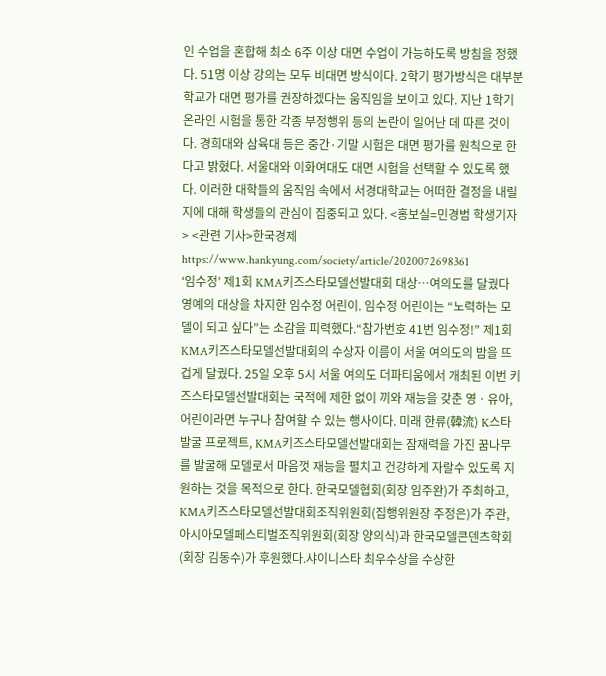인 수업을 혼합해 최소 6주 이상 대면 수업이 가능하도록 방침을 정했다. 51명 이상 강의는 모두 비대면 방식이다. 2학기 평가방식은 대부분 학교가 대면 평가를 권장하겠다는 움직임을 보이고 있다. 지난 1학기 온라인 시험을 통한 각종 부정행위 등의 논란이 일어난 데 따른 것이다. 경희대와 삼육대 등은 중간·기말 시험은 대면 평가를 원칙으로 한다고 밝혔다. 서울대와 이화여대도 대면 시험을 선택할 수 있도록 했다. 이러한 대학들의 움직임 속에서 서경대학교는 어떠한 결정을 내릴지에 대해 학생들의 관심이 집중되고 있다. <홍보실=민경범 학생기자> <관련 기사>한국경제 https://www.hankyung.com/society/article/2020072698361
‘임수정’ 제1회 KMA키즈스타모델선발대회 대상…여의도를 달궜다
영예의 대상을 차지한 임수정 어린이. 임수정 어린이는 “노력하는 모델이 되고 싶다”는 소감을 피력했다.“참가번호 41번 임수정!” 제1회 KMA키즈스타모델선발대회의 수상자 이름이 서울 여의도의 밤을 뜨겁게 달궜다. 25일 오후 5시 서울 여의도 더파티움에서 개최된 이번 키즈스타모델선발대회는 국적에 제한 없이 끼와 재능을 갖춘 영ㆍ유아, 어린이라면 누구나 참여할 수 있는 행사이다. 미래 한류(韓流) K스타 발굴 프로젝트, KMA키즈스타모델선발대회는 잠재력을 가진 꿈나무를 발굴해 모델로서 마음껏 재능을 펼치고 건강하게 자랄수 있도록 지원하는 것을 목적으로 한다. 한국모델협회(회장 임주완)가 주최하고, KMA키즈스타모델선발대회조직위원회(집행위원장 주정은)가 주관, 아시아모델페스티벌조직위원회(회장 양의식)과 한국모델콘덴츠학회(회장 김동수)가 후원했다.샤이니스타 최우수상을 수상한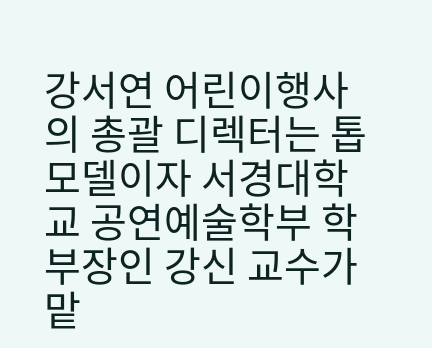강서연 어린이행사의 총괄 디렉터는 톱모델이자 서경대학교 공연예술학부 학부장인 강신 교수가 맡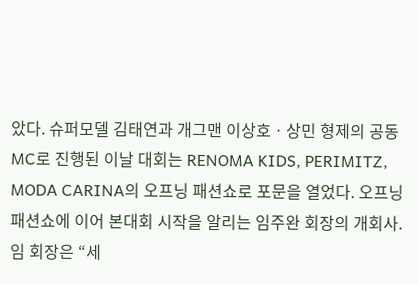았다. 슈퍼모델 김태연과 개그맨 이상호ㆍ상민 형제의 공동MC로 진행된 이날 대회는 RENOMA KIDS, PERIMITZ, MODA CARINA의 오프닝 패션쇼로 포문을 열었다. 오프닝 패션쇼에 이어 본대회 시작을 알리는 임주완 회장의 개회사. 임 회장은 “세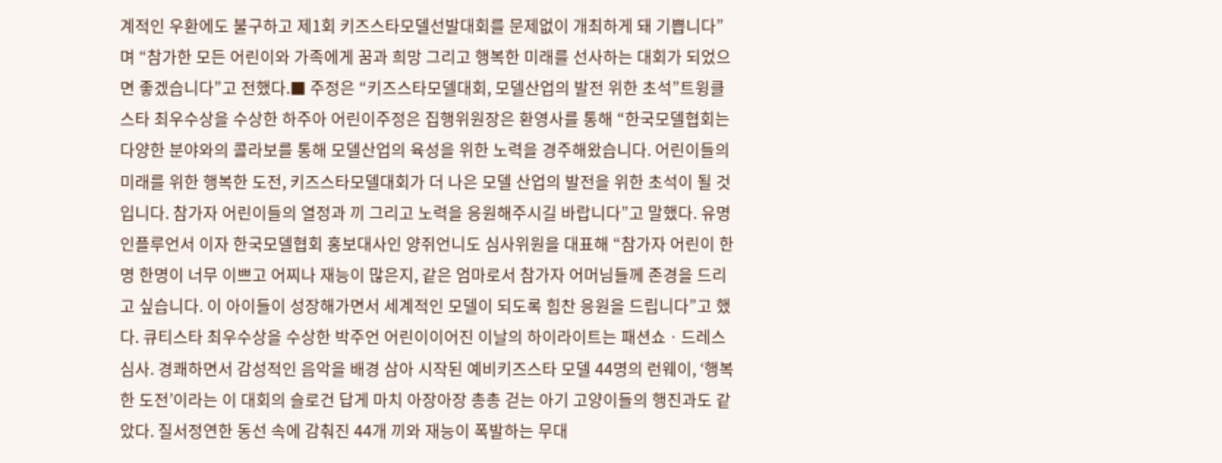계적인 우환에도 불구하고 제1회 키즈스타모델선발대회를 문제없이 개최하게 돼 기쁩니다”며 “참가한 모든 어린이와 가족에게 꿈과 희망 그리고 행복한 미래를 선사하는 대회가 되었으면 좋겠습니다”고 전했다.■ 주정은 “키즈스타모델대회, 모델산업의 발전 위한 초석”트윙클스타 최우수상을 수상한 하주아 어린이주정은 집행위원장은 환영사를 통해 “한국모델협회는 다양한 분야와의 콜라보를 통해 모델산업의 육성을 위한 노력을 경주해왔습니다. 어린이들의 미래를 위한 행복한 도전, 키즈스타모델대회가 더 나은 모델 산업의 발전을 위한 초석이 될 것입니다. 참가자 어린이들의 열정과 끼 그리고 노력을 응원해주시길 바랍니다”고 말했다. 유명 인플루언서 이자 한국모델협회 홍보대사인 양쥐언니도 심사위원을 대표해 “참가자 어린이 한명 한명이 너무 이쁘고 어찌나 재능이 많은지, 같은 엄마로서 참가자 어머님들께 존경을 드리고 싶습니다. 이 아이들이 성장해가면서 세계적인 모델이 되도록 힘찬 응원을 드립니다”고 했다. 큐티스타 최우수상을 수상한 박주언 어린이이어진 이날의 하이라이트는 패션쇼ㆍ드레스 심사. 경쾌하면서 감성적인 음악을 배경 삼아 시작된 예비키즈스타 모델 44명의 런웨이, ‘행복한 도전’이라는 이 대회의 슬로건 답게 마치 아장아장 총총 걷는 아기 고양이들의 행진과도 같았다. 질서정연한 동선 속에 감춰진 44개 끼와 재능이 폭발하는 무대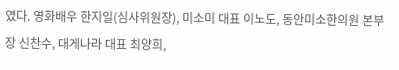였다. 영화배우 한지일(심사위원장), 미소미 대표 이노도, 동안미소한의원 본부장 신찬수, 대게나라 대표 최양희,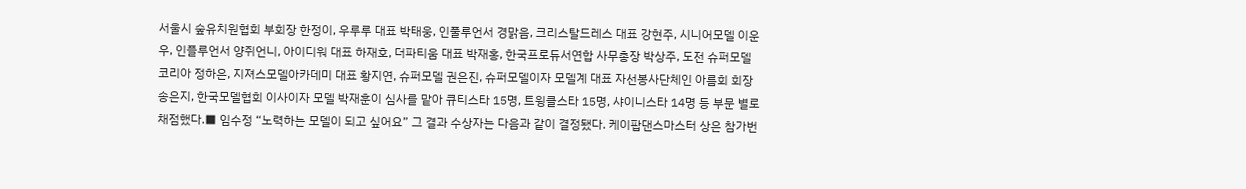서울시 숲유치원협회 부회장 한정이, 우루루 대표 박태웅, 인풀루언서 경맑음, 크리스탈드레스 대표 강현주, 시니어모델 이운우, 인플루언서 양쥐언니, 아이디워 대표 하재호, 더파티움 대표 박재홍, 한국프로듀서연합 사무총장 박상주, 도전 슈퍼모델 코리아 정하은, 지져스모델아카데미 대표 황지연, 슈퍼모델 권은진, 슈퍼모델이자 모델계 대표 자선봉사단체인 아름회 회장 송은지, 한국모델협회 이사이자 모델 박재훈이 심사를 맡아 큐티스타 15명, 트윙클스타 15명, 샤이니스타 14명 등 부문 별로 채점했다.■ 임수정 “노력하는 모델이 되고 싶어요” 그 결과 수상자는 다음과 같이 결정됐다. 케이팝댄스마스터 상은 참가번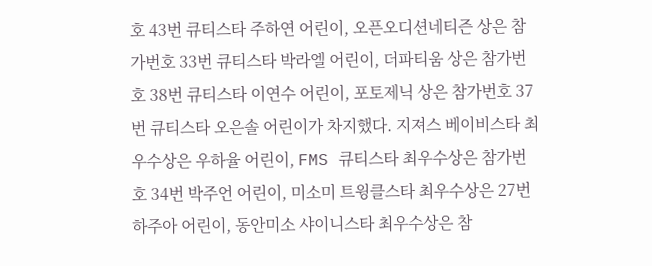호 43번 큐티스타 주하연 어린이, 오픈오디션네티즌 상은 참가번호 33번 큐티스타 박라엘 어린이, 더파티움 상은 참가번호 38번 큐티스타 이연수 어린이, 포토제닉 상은 참가번호 37번 큐티스타 오은솔 어린이가 차지했다. 지져스 베이비스타 최우수상은 우하율 어린이, FMS 큐티스타 최우수상은 참가번호 34번 박주언 어린이, 미소미 트윙클스타 최우수상은 27번 하주아 어린이, 동안미소 샤이니스타 최우수상은 참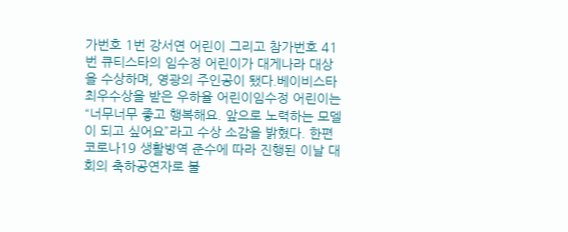가번호 1번 강서연 어린이 그리고 참가번호 41번 큐티스타의 임수정 어린이가 대게나라 대상을 수상하며, 영광의 주인공이 됐다.베이비스타 최우수상을 받은 우하율 어린이임수정 어린이는 “너무너무 좋고 행복해요. 앞으로 노력하는 모델이 되고 싶어요”라고 수상 소감을 밝혔다. 한편 코로나19 생활방역 준수에 따라 진행된 이날 대회의 축하공연자로 불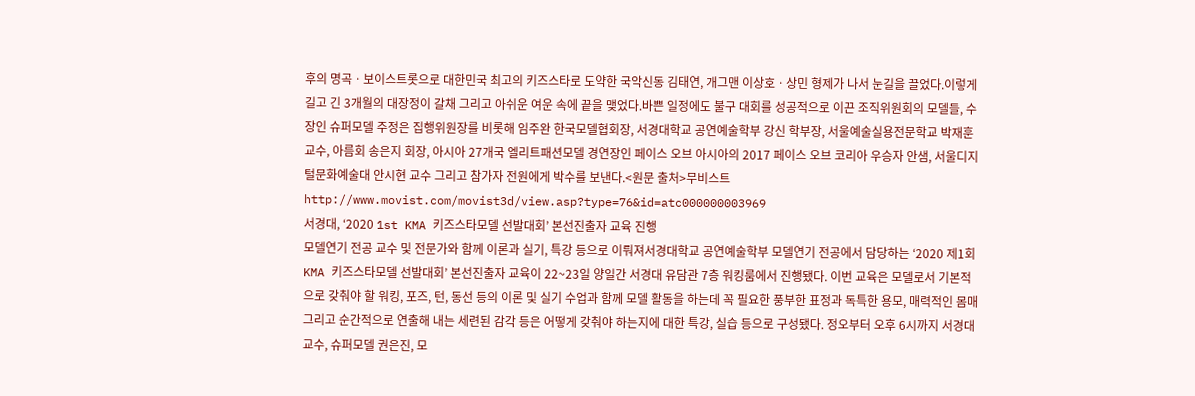후의 명곡ㆍ보이스트롯으로 대한민국 최고의 키즈스타로 도약한 국악신동 김태연, 개그맨 이상호ㆍ상민 형제가 나서 눈길을 끌었다.이렇게 길고 긴 3개월의 대장정이 갈채 그리고 아쉬운 여운 속에 끝을 맺었다.바쁜 일정에도 불구 대회를 성공적으로 이끈 조직위원회의 모델들, 수장인 슈퍼모델 주정은 집행위원장를 비롯해 임주완 한국모델협회장, 서경대학교 공연예술학부 강신 학부장, 서울예술실용전문학교 박재훈 교수, 아름회 송은지 회장, 아시아 27개국 엘리트패션모델 경연장인 페이스 오브 아시아의 2017 페이스 오브 코리아 우승자 안샘, 서울디지털문화예술대 안시현 교수 그리고 참가자 전원에게 박수를 보낸다.<원문 출처>무비스트 http://www.movist.com/movist3d/view.asp?type=76&id=atc000000003969
서경대, ‘2020 1st KMA 키즈스타모델 선발대회’ 본선진출자 교육 진행
모델연기 전공 교수 및 전문가와 함께 이론과 실기, 특강 등으로 이뤄져서경대학교 공연예술학부 모델연기 전공에서 담당하는 ‘2020 제1회 KMA 키즈스타모델 선발대회’ 본선진출자 교육이 22~23일 양일간 서경대 유담관 7층 워킹룸에서 진행됐다. 이번 교육은 모델로서 기본적으로 갖춰야 할 워킹, 포즈, 턴, 동선 등의 이론 및 실기 수업과 함께 모델 활동을 하는데 꼭 필요한 풍부한 표정과 독특한 용모, 매력적인 몸매 그리고 순간적으로 연출해 내는 세련된 감각 등은 어떻게 갖춰야 하는지에 대한 특강, 실습 등으로 구성됐다. 정오부터 오후 6시까지 서경대 교수, 슈퍼모델 권은진, 모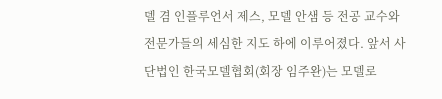델 겸 인플루언서 제스, 모델 안샘 등 전공 교수와 전문가들의 세심한 지도 하에 이루어졌다. 앞서 사단법인 한국모델협회(회장 임주완)는 모델로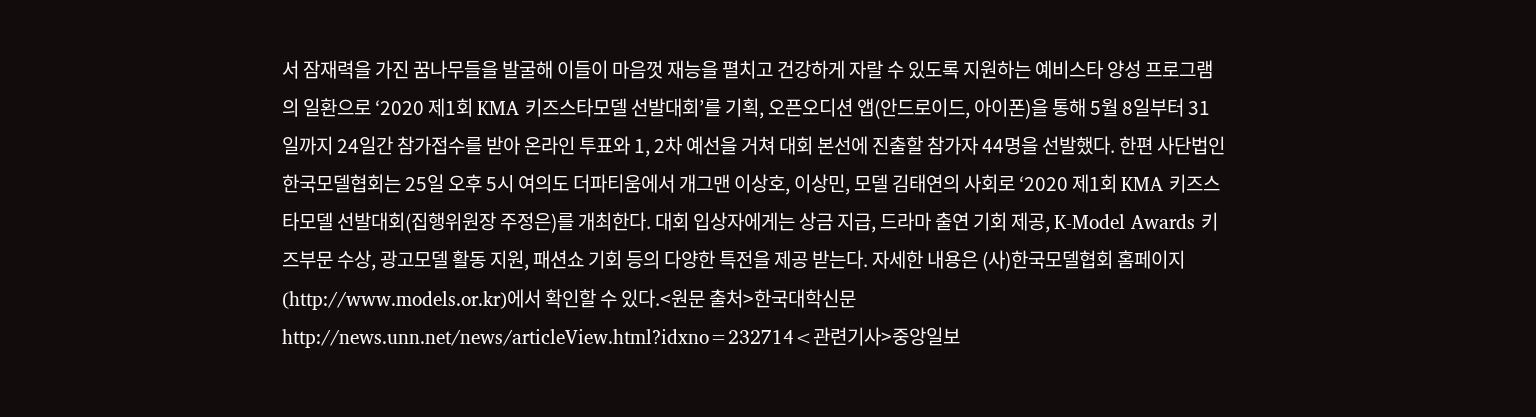서 잠재력을 가진 꿈나무들을 발굴해 이들이 마음껏 재능을 펼치고 건강하게 자랄 수 있도록 지원하는 예비스타 양성 프로그램의 일환으로 ‘2020 제1회 KMA 키즈스타모델 선발대회’를 기획, 오픈오디션 앱(안드로이드, 아이폰)을 통해 5월 8일부터 31일까지 24일간 참가접수를 받아 온라인 투표와 1, 2차 예선을 거쳐 대회 본선에 진출할 참가자 44명을 선발했다. 한편 사단법인 한국모델협회는 25일 오후 5시 여의도 더파티움에서 개그맨 이상호, 이상민, 모델 김태연의 사회로 ‘2020 제1회 KMA 키즈스타모델 선발대회(집행위원장 주정은)를 개최한다. 대회 입상자에게는 상금 지급, 드라마 출연 기회 제공, K-Model Awards 키즈부문 수상, 광고모델 활동 지원, 패션쇼 기회 등의 다양한 특전을 제공 받는다. 자세한 내용은 (사)한국모델협회 홈페이지(http://www.models.or.kr)에서 확인할 수 있다.<원문 출처>한국대학신문 http://news.unn.net/news/articleView.html?idxno=232714<관련기사>중앙일보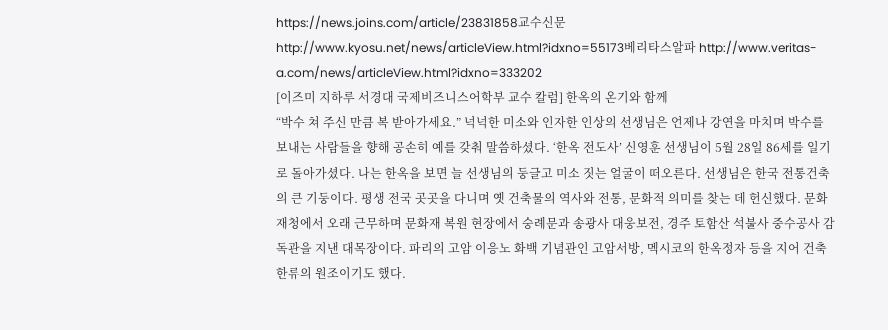https://news.joins.com/article/23831858교수신문 http://www.kyosu.net/news/articleView.html?idxno=55173베리타스알파 http://www.veritas-a.com/news/articleView.html?idxno=333202
[이즈미 지하루 서경대 국제비즈니스어학부 교수 칼럼] 한옥의 온기와 함께
“박수 쳐 주신 만큼 복 받아가세요.” 넉넉한 미소와 인자한 인상의 선생님은 언제나 강연을 마치며 박수를 보내는 사람들을 향해 공손히 예를 갖춰 말씀하셨다. ‘한옥 전도사’ 신영훈 선생님이 5월 28일 86세를 일기로 돌아가셨다. 나는 한옥을 보면 늘 선생님의 둥글고 미소 짓는 얼굴이 떠오른다. 선생님은 한국 전통건축의 큰 기둥이다. 평생 전국 곳곳을 다니며 옛 건축물의 역사와 전통, 문화적 의미를 찾는 데 헌신했다. 문화재청에서 오래 근무하며 문화재 복원 현장에서 숭례문과 송광사 대웅보전, 경주 토함산 석불사 중수공사 감독관을 지낸 대목장이다. 파리의 고암 이응노 화백 기념관인 고암서방, 멕시코의 한옥정자 등을 지어 건축 한류의 원조이기도 했다.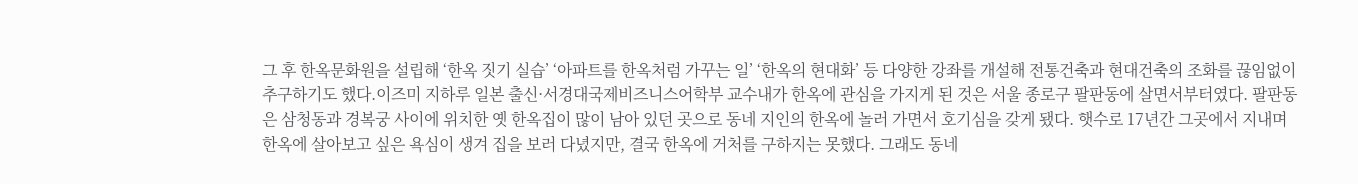그 후 한옥문화원을 설립해 ‘한옥 짓기 실습’ ‘아파트를 한옥처럼 가꾸는 일’ ‘한옥의 현대화’ 등 다양한 강좌를 개설해 전통건축과 현대건축의 조화를 끊임없이 추구하기도 했다.이즈미 지하루 일본 출신·서경대국제비즈니스어학부 교수내가 한옥에 관심을 가지게 된 것은 서울 종로구 팔판동에 살면서부터였다. 팔판동은 삼청동과 경복궁 사이에 위치한 옛 한옥집이 많이 남아 있던 곳으로 동네 지인의 한옥에 놀러 가면서 호기심을 갖게 됐다. 햇수로 17년간 그곳에서 지내며 한옥에 살아보고 싶은 욕심이 생겨 집을 보러 다녔지만, 결국 한옥에 거처를 구하지는 못했다. 그래도 동네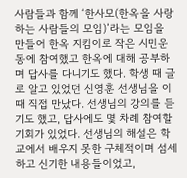사람들과 함께 ‘한사모(한옥을 사랑하는 사람들의 모임)’라는 모임을 만들어 한옥 지킴이로 작은 시민운동에 참여했고 한옥에 대해 공부하며 답사를 다니기도 했다. 학생 때 글로 알고 있었던 신영훈 선생님을 이때 직접 만났다. 선생님의 강의를 듣기도 했고, 답사에도 몇 차례 참여할 기회가 있었다. 선생님의 해설은 학교에서 배우지 못한 구체적이며 섬세하고 신기한 내용들이었고,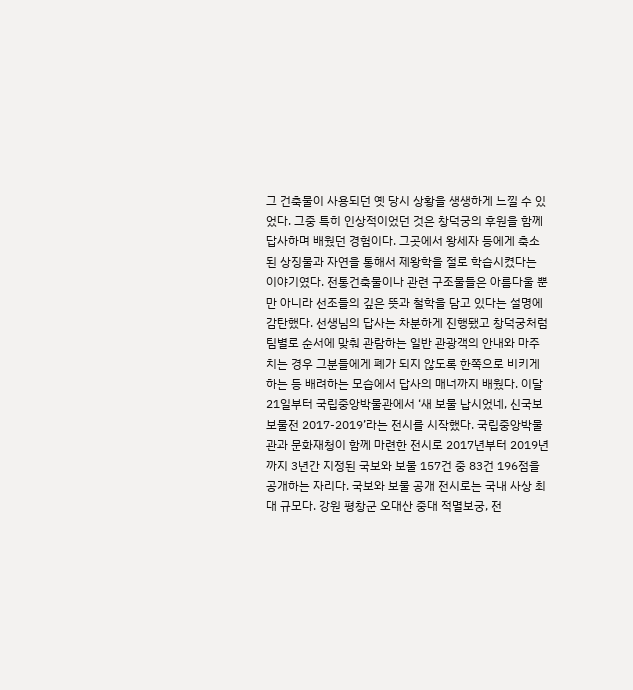그 건축물이 사용되던 옛 당시 상황을 생생하게 느낄 수 있었다. 그중 특히 인상적이었던 것은 창덕궁의 후원을 함께 답사하며 배웠던 경험이다. 그곳에서 왕세자 등에게 축소된 상징물과 자연을 통해서 제왕학을 절로 학습시켰다는 이야기였다. 전통건축물이나 관련 구조물들은 아름다울 뿐만 아니라 선조들의 깊은 뜻과 철학을 담고 있다는 설명에 감탄했다. 선생님의 답사는 차분하게 진행됐고 창덕궁처럼 팀별로 순서에 맞춰 관람하는 일반 관광객의 안내와 마주치는 경우 그분들에게 폐가 되지 않도록 한쪽으로 비키게 하는 등 배려하는 모습에서 답사의 매너까지 배웠다. 이달 21일부터 국립중앙박물관에서 ‘새 보물 납시었네, 신국보 보물전 2017-2019’라는 전시를 시작했다. 국립중앙박물관과 문화재청이 함께 마련한 전시로 2017년부터 2019년까지 3년간 지정된 국보와 보물 157건 중 83건 196점을 공개하는 자리다. 국보와 보물 공개 전시로는 국내 사상 최대 규모다. 강원 평창군 오대산 중대 적멸보궁, 전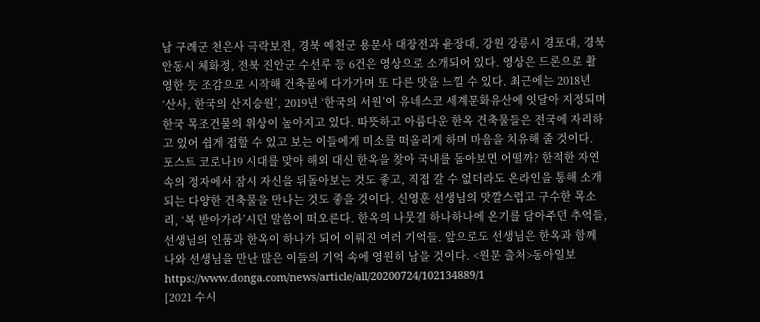남 구례군 천은사 극락보전, 경북 예천군 용문사 대장전과 윤장대, 강원 강릉시 경포대, 경북 안동시 체화정, 전북 진안군 수선루 등 6건은 영상으로 소개되어 있다. 영상은 드론으로 촬영한 듯 조감으로 시작해 건축물에 다가가며 또 다른 맛을 느낄 수 있다. 최근에는 2018년 ‘산사, 한국의 산지승원’, 2019년 ‘한국의 서원’이 유네스코 세계문화유산에 잇달아 지정되며 한국 목조건물의 위상이 높아지고 있다. 따뜻하고 아름다운 한옥 건축물들은 전국에 자리하고 있어 쉽게 접할 수 있고 보는 이들에게 미소를 떠올리게 하며 마음을 치유해 줄 것이다. 포스트 코로나19 시대를 맞아 해외 대신 한옥을 찾아 국내를 돌아보면 어떨까? 한적한 자연 속의 정자에서 잠시 자신을 뒤돌아보는 것도 좋고, 직접 갈 수 없더라도 온라인을 통해 소개되는 다양한 건축물을 만나는 것도 좋을 것이다. 신영훈 선생님의 맛깔스럽고 구수한 목소리, ‘복 받아가라’시던 말씀이 떠오른다. 한옥의 나뭇결 하나하나에 온기를 담아주던 추억들, 선생님의 인품과 한옥이 하나가 되어 이뤄진 여러 기억들. 앞으로도 선생님은 한옥과 함께 나와 선생님을 만난 많은 이들의 기억 속에 영원히 남을 것이다. <원문 출처>동아일보 https://www.donga.com/news/article/all/20200724/102134889/1
[2021 수시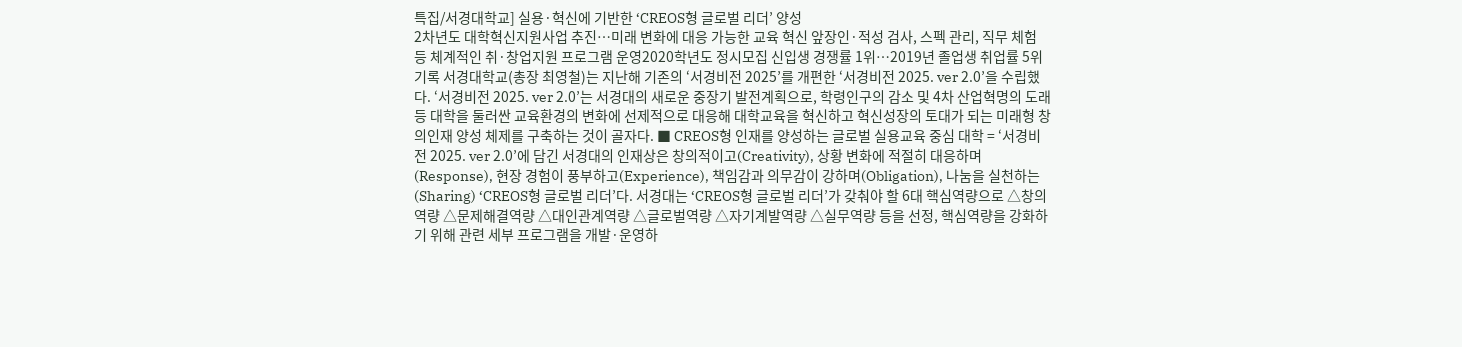특집/서경대학교] 실용·혁신에 기반한 ‘CREOS형 글로벌 리더’ 양성
2차년도 대학혁신지원사업 추진…미래 변화에 대응 가능한 교육 혁신 앞장인·적성 검사, 스펙 관리, 직무 체험 등 체계적인 취·창업지원 프로그램 운영2020학년도 정시모집 신입생 경쟁률 1위…2019년 졸업생 취업률 5위 기록 서경대학교(총장 최영철)는 지난해 기존의 ‘서경비전 2025’를 개편한 ‘서경비전 2025. ver 2.0’을 수립했다. ‘서경비전 2025. ver 2.0’는 서경대의 새로운 중장기 발전계획으로, 학령인구의 감소 및 4차 산업혁명의 도래 등 대학을 둘러싼 교육환경의 변화에 선제적으로 대응해 대학교육을 혁신하고 혁신성장의 토대가 되는 미래형 창의인재 양성 체제를 구축하는 것이 골자다. ■ CREOS형 인재를 양성하는 글로벌 실용교육 중심 대학 = ‘서경비전 2025. ver 2.0’에 담긴 서경대의 인재상은 창의적이고(Creativity), 상황 변화에 적절히 대응하며(Response), 현장 경험이 풍부하고(Experience), 책임감과 의무감이 강하며(Obligation), 나눔을 실천하는(Sharing) ‘CREOS형 글로벌 리더’다. 서경대는 ‘CREOS형 글로벌 리더’가 갖춰야 할 6대 핵심역량으로 △창의역량 △문제해결역량 △대인관계역량 △글로벌역량 △자기계발역량 △실무역량 등을 선정, 핵심역량을 강화하기 위해 관련 세부 프로그램을 개발·운영하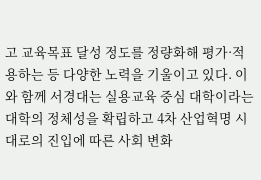고 교육목표 달성 정도를 정량화해 평가·적용하는 등 다양한 노력을 기울이고 있다. 이와 함께 서경대는 실용교육 중심 대학이라는 대학의 정체성을 확립하고 4차 산업혁명 시대로의 진입에 따른 사회 변화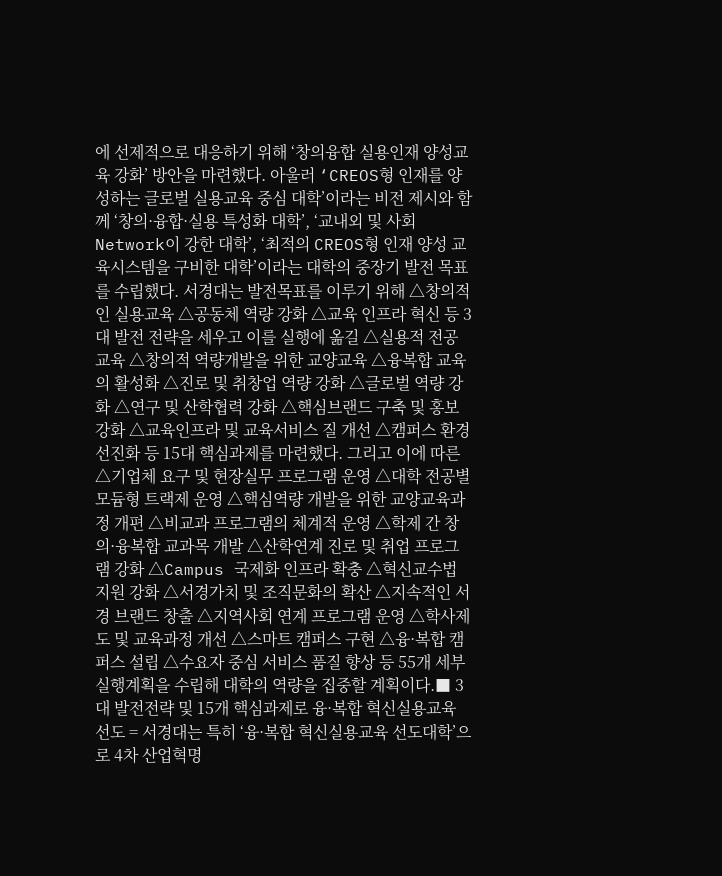에 선제적으로 대응하기 위해 ‘창의융합 실용인재 양성교육 강화’ 방안을 마련했다. 아울러 ‘CREOS형 인재를 양성하는 글로벌 실용교육 중심 대학’이라는 비전 제시와 함께 ‘창의·융합·실용 특성화 대학’, ‘교내외 및 사회 Network이 강한 대학’, ‘최적의 CREOS형 인재 양성 교육시스템을 구비한 대학’이라는 대학의 중장기 발전 목표를 수립했다. 서경대는 발전목표를 이루기 위해 △창의적인 실용교육 △공동체 역량 강화 △교육 인프라 혁신 등 3대 발전 전략을 세우고 이를 실행에 옮길 △실용적 전공교육 △창의적 역량개발을 위한 교양교육 △융복합 교육의 활성화 △진로 및 취창업 역량 강화 △글로벌 역량 강화 △연구 및 산학협력 강화 △핵심브랜드 구축 및 홍보 강화 △교육인프라 및 교육서비스 질 개선 △캠퍼스 환경 선진화 등 15대 핵심과제를 마련했다. 그리고 이에 따른 △기업체 요구 및 현장실무 프로그램 운영 △대학 전공별 모듐형 트랙제 운영 △핵심역량 개발을 위한 교양교육과정 개편 △비교과 프로그램의 체계적 운영 △학제 간 창의·융복합 교과목 개발 △산학연계 진로 및 취업 프로그램 강화 △Campus 국제화 인프라 확충 △혁신교수법 지원 강화 △서경가치 및 조직문화의 확산 △지속적인 서경 브랜드 창출 △지역사회 연계 프로그램 운영 △학사제도 및 교육과정 개선 △스마트 캠퍼스 구현 △융·복합 캠퍼스 설립 △수요자 중심 서비스 품질 향상 등 55개 세부 실행계획을 수립해 대학의 역량을 집중할 계획이다.■ 3대 발전전략 및 15개 핵심과제로 융·복합 혁신실용교육 선도 = 서경대는 특히 ‘융·복합 혁신실용교육 선도대학’으로 4차 산업혁명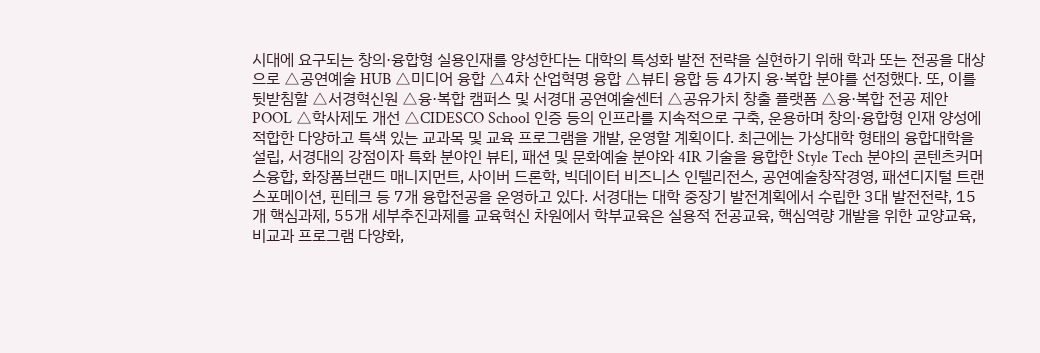시대에 요구되는 창의·융합형 실용인재를 양성한다는 대학의 특성화 발전 전략을 실현하기 위해 학과 또는 전공을 대상으로 △공연예술 HUB △미디어 융합 △4차 산업혁명 융합 △뷰티 융합 등 4가지 융·복합 분야를 선정했다. 또, 이를 뒷받침할 △서경혁신원 △융·복합 캠퍼스 및 서경대 공연예술센터 △공유가치 창출 플랫폼 △융·복합 전공 제안 POOL △학사제도 개선 △CIDESCO School 인증 등의 인프라를 지속적으로 구축, 운용하며 창의·융합형 인재 양성에 적합한 다양하고 특색 있는 교과목 및 교육 프로그램을 개발, 운영할 계획이다. 최근에는 가상대학 형태의 융합대학을 설립, 서경대의 강점이자 특화 분야인 뷰티, 패션 및 문화예술 분야와 4IR 기술을 융합한 Style Tech 분야의 콘텐츠커머스융합, 화장품브랜드 매니지먼트, 사이버 드론학, 빅데이터 비즈니스 인텔리전스, 공연예술창작경영, 패션디지털 트랜스포메이션, 핀테크 등 7개 융합전공을 운영하고 있다. 서경대는 대학 중장기 발전계획에서 수립한 3대 발전전략, 15개 핵심과제, 55개 세부추진과제를 교육혁신 차원에서 학부교육은 실용적 전공교육, 핵심역량 개발을 위한 교양교육, 비교과 프로그램 다양화,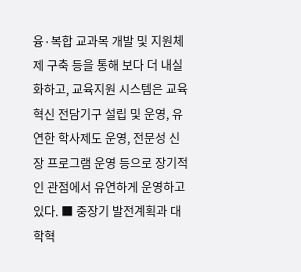융·복합 교과목 개발 및 지원체제 구축 등을 통해 보다 더 내실화하고, 교육지원 시스템은 교육혁신 전담기구 설립 및 운영, 유연한 학사제도 운영, 전문성 신장 프로그램 운영 등으로 장기적인 관점에서 유연하게 운영하고 있다. ■ 중장기 발전계획과 대학혁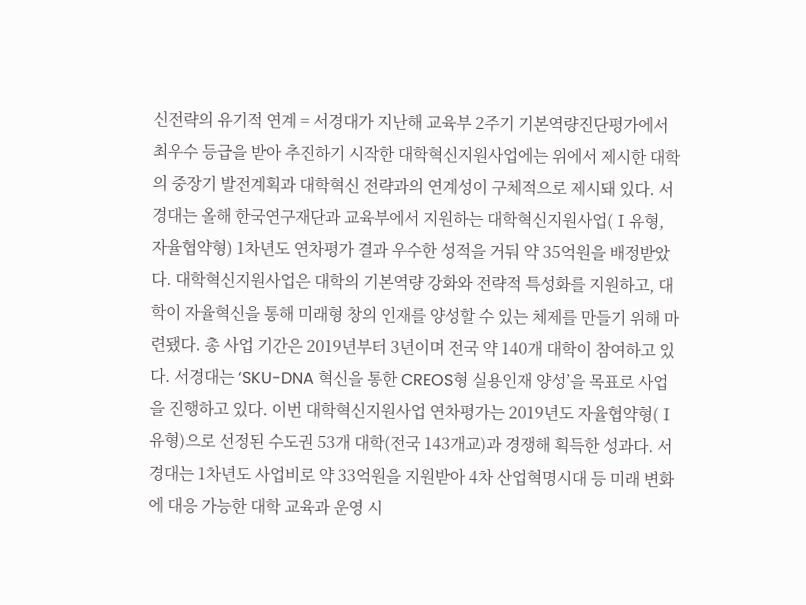신전략의 유기적 연계 = 서경대가 지난해 교육부 2주기 기본역량진단평가에서 최우수 등급을 받아 추진하기 시작한 대학혁신지원사업에는 위에서 제시한 대학의 중장기 발전계획과 대학혁신 전략과의 연계성이 구체적으로 제시돼 있다. 서경대는 올해 한국연구재단과 교육부에서 지원하는 대학혁신지원사업(Ⅰ유형, 자율협약형) 1차년도 연차평가 결과 우수한 성적을 거둬 약 35억원을 배정받았다. 대학혁신지원사업은 대학의 기본역량 강화와 전략적 특성화를 지원하고, 대학이 자율혁신을 통해 미래형 창의 인재를 양성할 수 있는 체제를 만들기 위해 마련됐다. 총 사업 기간은 2019년부터 3년이며 전국 약 140개 대학이 참여하고 있다. 서경대는 ‘SKU-DNA 혁신을 통한 CREOS형 실용인재 양성’을 목표로 사업을 진행하고 있다. 이번 대학혁신지원사업 연차평가는 2019년도 자율협약형(Ⅰ유형)으로 선정된 수도권 53개 대학(전국 143개교)과 경쟁해 획득한 성과다. 서경대는 1차년도 사업비로 약 33억원을 지원받아 4차 산업혁명시대 등 미래 변화에 대응 가능한 대학 교육과 운영 시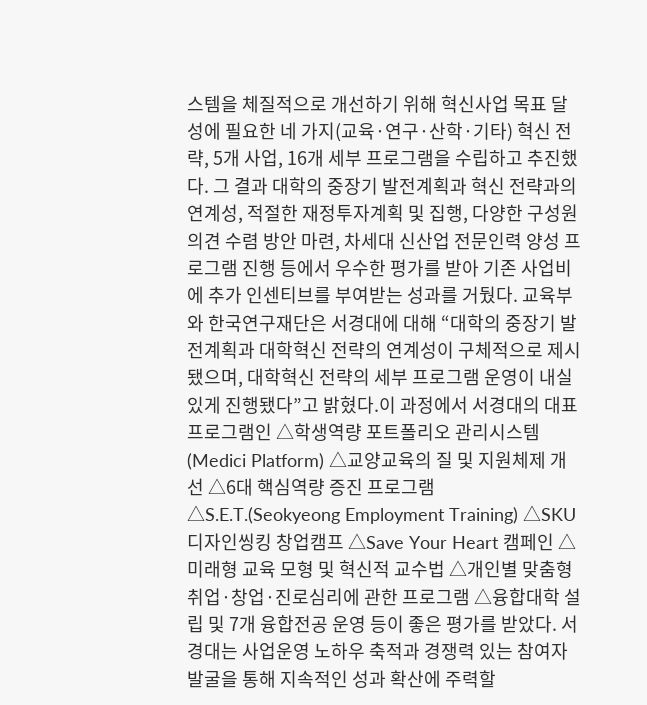스템을 체질적으로 개선하기 위해 혁신사업 목표 달성에 필요한 네 가지(교육·연구·산학·기타) 혁신 전략, 5개 사업, 16개 세부 프로그램을 수립하고 추진했다. 그 결과 대학의 중장기 발전계획과 혁신 전략과의 연계성, 적절한 재정투자계획 및 집행, 다양한 구성원 의견 수렴 방안 마련, 차세대 신산업 전문인력 양성 프로그램 진행 등에서 우수한 평가를 받아 기존 사업비에 추가 인센티브를 부여받는 성과를 거뒀다. 교육부와 한국연구재단은 서경대에 대해 “대학의 중장기 발전계획과 대학혁신 전략의 연계성이 구체적으로 제시됐으며, 대학혁신 전략의 세부 프로그램 운영이 내실 있게 진행됐다”고 밝혔다.이 과정에서 서경대의 대표 프로그램인 △학생역량 포트폴리오 관리시스템(Medici Platform) △교양교육의 질 및 지원체제 개선 △6대 핵심역량 증진 프로그램 △S.E.T.(Seokyeong Employment Training) △SKU 디자인씽킹 창업캠프 △Save Your Heart 캠페인 △미래형 교육 모형 및 혁신적 교수법 △개인별 맞춤형 취업·창업·진로심리에 관한 프로그램 △융합대학 설립 및 7개 융합전공 운영 등이 좋은 평가를 받았다. 서경대는 사업운영 노하우 축적과 경쟁력 있는 참여자 발굴을 통해 지속적인 성과 확산에 주력할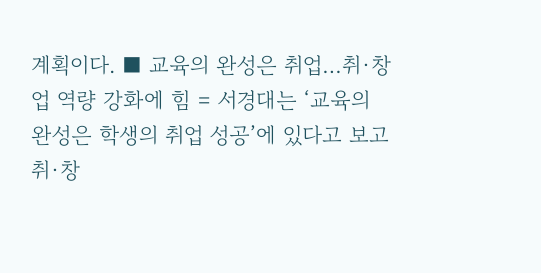계획이다. ■ 교육의 완성은 취업…취·창업 역량 강화에 힘 = 서경대는 ‘교육의 완성은 학생의 취업 성공’에 있다고 보고 취·창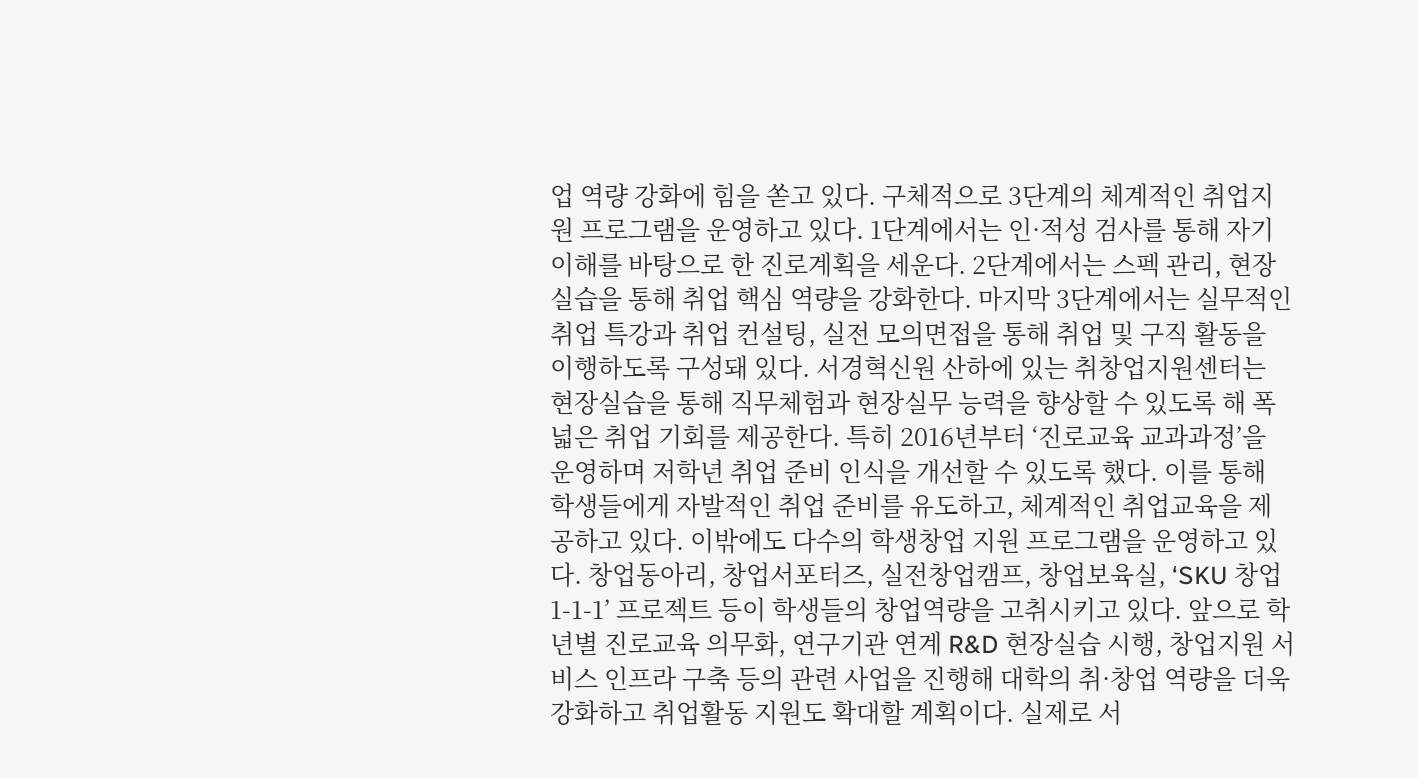업 역량 강화에 힘을 쏟고 있다. 구체적으로 3단계의 체계적인 취업지원 프로그램을 운영하고 있다. 1단계에서는 인·적성 검사를 통해 자기 이해를 바탕으로 한 진로계획을 세운다. 2단계에서는 스펙 관리, 현장실습을 통해 취업 핵심 역량을 강화한다. 마지막 3단계에서는 실무적인 취업 특강과 취업 컨설팅, 실전 모의면접을 통해 취업 및 구직 활동을 이행하도록 구성돼 있다. 서경혁신원 산하에 있는 취창업지원센터는 현장실습을 통해 직무체험과 현장실무 능력을 향상할 수 있도록 해 폭넓은 취업 기회를 제공한다. 특히 2016년부터 ‘진로교육 교과과정’을 운영하며 저학년 취업 준비 인식을 개선할 수 있도록 했다. 이를 통해 학생들에게 자발적인 취업 준비를 유도하고, 체계적인 취업교육을 제공하고 있다. 이밖에도 다수의 학생창업 지원 프로그램을 운영하고 있다. 창업동아리, 창업서포터즈, 실전창업캠프, 창업보육실, ‘SKU 창업 1-1-1’ 프로젝트 등이 학생들의 창업역량을 고취시키고 있다. 앞으로 학년별 진로교육 의무화, 연구기관 연계 R&D 현장실습 시행, 창업지원 서비스 인프라 구축 등의 관련 사업을 진행해 대학의 취·창업 역량을 더욱 강화하고 취업활동 지원도 확대할 계획이다. 실제로 서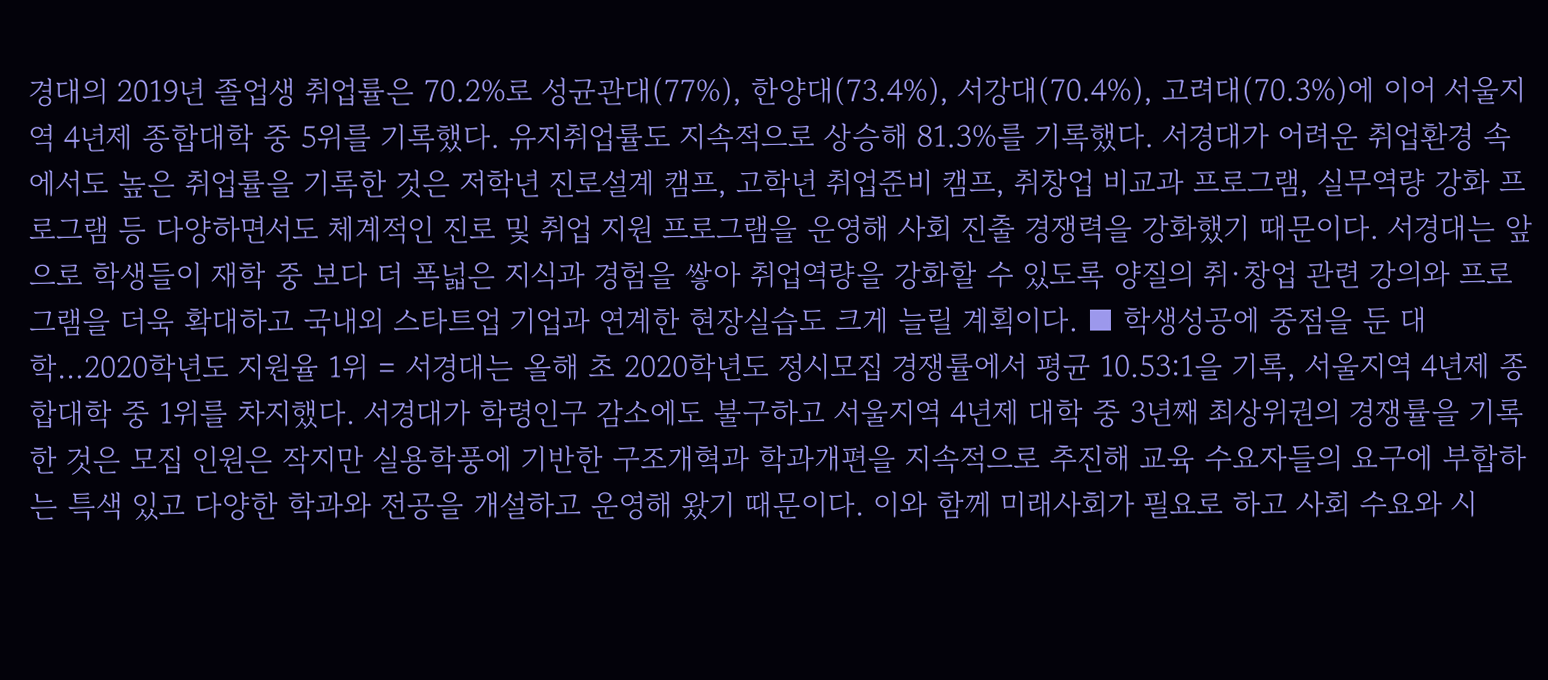경대의 2019년 졸업생 취업률은 70.2%로 성균관대(77%), 한양대(73.4%), 서강대(70.4%), 고려대(70.3%)에 이어 서울지역 4년제 종합대학 중 5위를 기록했다. 유지취업률도 지속적으로 상승해 81.3%를 기록했다. 서경대가 어려운 취업환경 속에서도 높은 취업률을 기록한 것은 저학년 진로설계 캠프, 고학년 취업준비 캠프, 취창업 비교과 프로그램, 실무역량 강화 프로그램 등 다양하면서도 체계적인 진로 및 취업 지원 프로그램을 운영해 사회 진출 경쟁력을 강화했기 때문이다. 서경대는 앞으로 학생들이 재학 중 보다 더 폭넓은 지식과 경험을 쌓아 취업역량을 강화할 수 있도록 양질의 취·창업 관련 강의와 프로그램을 더욱 확대하고 국내외 스타트업 기업과 연계한 현장실습도 크게 늘릴 계획이다. ■ 학생성공에 중점을 둔 대학…2020학년도 지원율 1위 = 서경대는 올해 초 2020학년도 정시모집 경쟁률에서 평균 10.53:1을 기록, 서울지역 4년제 종합대학 중 1위를 차지했다. 서경대가 학령인구 감소에도 불구하고 서울지역 4년제 대학 중 3년째 최상위권의 경쟁률을 기록한 것은 모집 인원은 작지만 실용학풍에 기반한 구조개혁과 학과개편을 지속적으로 추진해 교육 수요자들의 요구에 부합하는 특색 있고 다양한 학과와 전공을 개설하고 운영해 왔기 때문이다. 이와 함께 미래사회가 필요로 하고 사회 수요와 시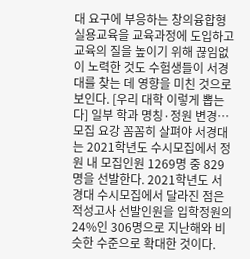대 요구에 부응하는 창의융합형 실용교육을 교육과정에 도입하고 교육의 질을 높이기 위해 끊임없이 노력한 것도 수험생들이 서경대를 찾는 데 영향을 미친 것으로 보인다. [우리 대학 이렇게 뽑는다] 일부 학과 명칭·정원 변경…모집 요강 꼼꼼히 살펴야 서경대는 2021학년도 수시모집에서 정원 내 모집인원 1269명 중 829명을 선발한다. 2021학년도 서경대 수시모집에서 달라진 점은 적성고사 선발인원을 입학정원의 24%인 306명으로 지난해와 비슷한 수준으로 확대한 것이다.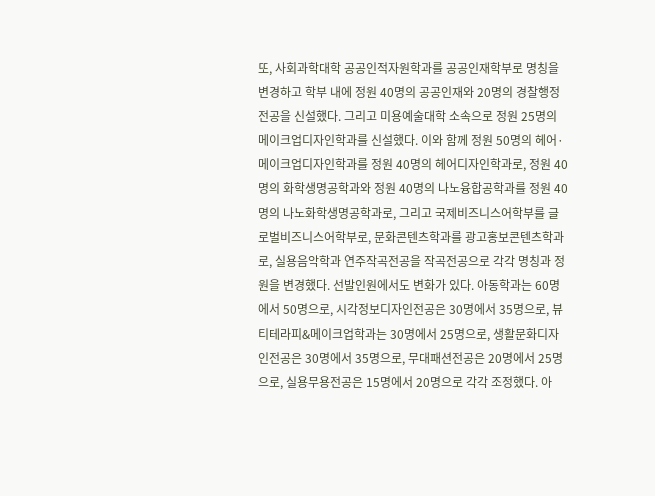또, 사회과학대학 공공인적자원학과를 공공인재학부로 명칭을 변경하고 학부 내에 정원 40명의 공공인재와 20명의 경찰행정전공을 신설했다. 그리고 미용예술대학 소속으로 정원 25명의 메이크업디자인학과를 신설했다. 이와 함께 정원 50명의 헤어·메이크업디자인학과를 정원 40명의 헤어디자인학과로, 정원 40명의 화학생명공학과와 정원 40명의 나노융합공학과를 정원 40명의 나노화학생명공학과로, 그리고 국제비즈니스어학부를 글로벌비즈니스어학부로, 문화콘텐츠학과를 광고홍보콘텐츠학과로, 실용음악학과 연주작곡전공을 작곡전공으로 각각 명칭과 정원을 변경했다. 선발인원에서도 변화가 있다. 아동학과는 60명에서 50명으로, 시각정보디자인전공은 30명에서 35명으로, 뷰티테라피&메이크업학과는 30명에서 25명으로, 생활문화디자인전공은 30명에서 35명으로, 무대패션전공은 20명에서 25명으로, 실용무용전공은 15명에서 20명으로 각각 조정했다. 아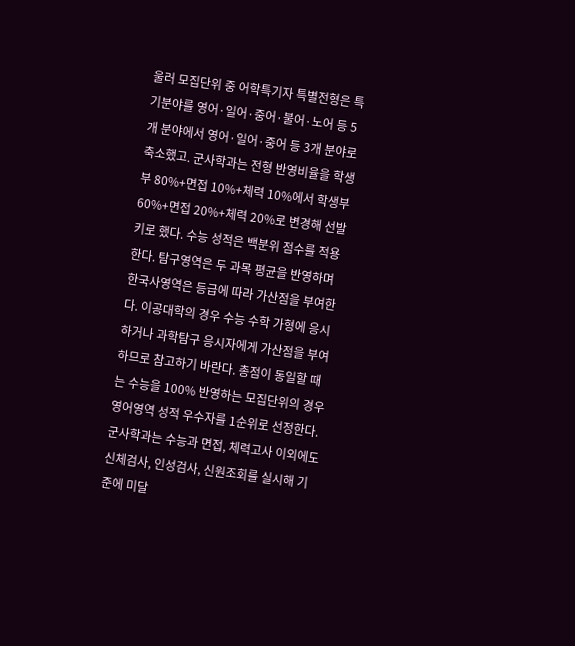울러 모집단위 중 어학특기자 특별전형은 특기분야를 영어·일어·중어·불어·노어 등 5개 분야에서 영어·일어·중어 등 3개 분야로 축소했고. 군사학과는 전형 반영비율을 학생부 80%+면접 10%+체력 10%에서 학생부 60%+면접 20%+체력 20%로 변경해 선발키로 했다. 수능 성적은 백분위 점수를 적용한다. 탐구영역은 두 과목 평균을 반영하며 한국사영역은 등급에 따라 가산점을 부여한다. 이공대학의 경우 수능 수학 가형에 응시하거나 과학탐구 응시자에게 가산점을 부여하므로 참고하기 바란다. 총점이 동일할 때는 수능을 100% 반영하는 모집단위의 경우 영어영역 성적 우수자를 1순위로 선정한다. 군사학과는 수능과 면접, 체력고사 이외에도 신체검사, 인성검사, 신원조회를 실시해 기준에 미달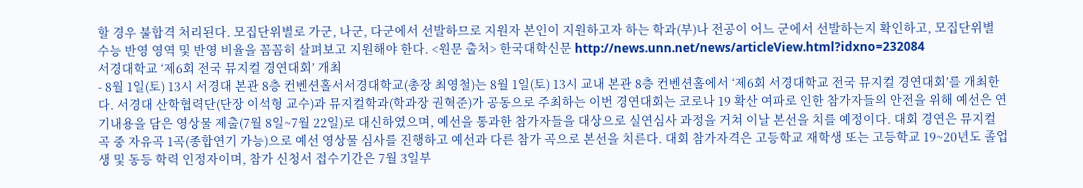할 경우 불합격 처리된다. 모집단위별로 가군, 나군, 다군에서 선발하므로 지원자 본인이 지원하고자 하는 학과(부)나 전공이 어느 군에서 선발하는지 확인하고, 모집단위별 수능 반영 영역 및 반영 비율을 꼼꼼히 살펴보고 지원해야 한다. <원문 출처> 한국대학신문 http://news.unn.net/news/articleView.html?idxno=232084
서경대학교 ‘제6회 전국 뮤지컬 경연대회’ 개최
- 8월 1일(토) 13시 서경대 본관 8층 컨벤션홀서서경대학교(총장 최영철)는 8월 1일(토) 13시 교내 본관 8층 컨벤션홀에서 ‘제6회 서경대학교 전국 뮤지컬 경연대회’를 개최한다. 서경대 산학협력단(단장 이석형 교수)과 뮤지컬학과(학과장 권혁준)가 공동으로 주최하는 이번 경연대회는 코로나 19 확산 여파로 인한 참가자들의 안전을 위해 예선은 연기내용을 담은 영상물 제출(7월 8일~7월 22일)로 대신하였으며, 예선을 통과한 참가자들을 대상으로 실연심사 과정을 거쳐 이날 본선을 치를 예정이다. 대회 경연은 뮤지컬 곡 중 자유곡 1곡(종합연기 가능)으로 예선 영상물 심사를 진행하고 예선과 다른 참가 곡으로 본선을 치른다. 대회 참가자격은 고등학교 재학생 또는 고등학교 19~20년도 졸업생 및 동등 학력 인정자이며, 참가 신청서 접수기간은 7월 3일부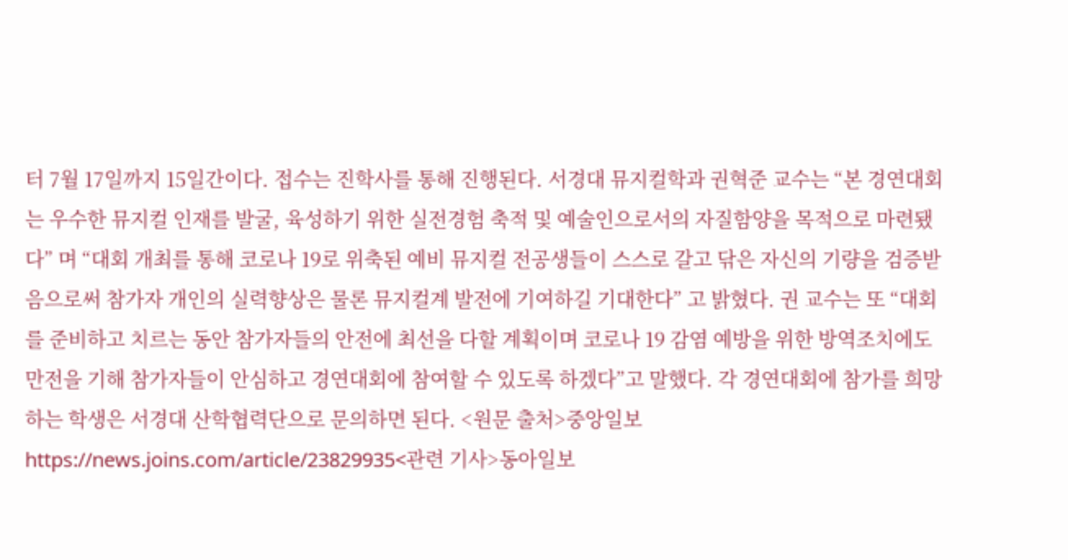터 7월 17일까지 15일간이다. 접수는 진학사를 통해 진행된다. 서경대 뮤지컬학과 권혁준 교수는 “본 경연대회는 우수한 뮤지컬 인재를 발굴, 육성하기 위한 실전경험 축적 및 예술인으로서의 자질함양을 목적으로 마련됐다” 며 “대회 개최를 통해 코로나 19로 위축된 예비 뮤지컬 전공생들이 스스로 갈고 닦은 자신의 기량을 검증받음으로써 참가자 개인의 실력향상은 물론 뮤지컬계 발전에 기여하길 기대한다” 고 밝혔다. 권 교수는 또 “대회를 준비하고 치르는 동안 참가자들의 안전에 최선을 다할 계획이며 코로나 19 감염 예방을 위한 방역조치에도 만전을 기해 참가자들이 안심하고 경연대회에 참여할 수 있도록 하겠다”고 말했다. 각 경연대회에 참가를 희망하는 학생은 서경대 산학협력단으로 문의하면 된다. <원문 출처>중앙일보 https://news.joins.com/article/23829935<관련 기사>동아일보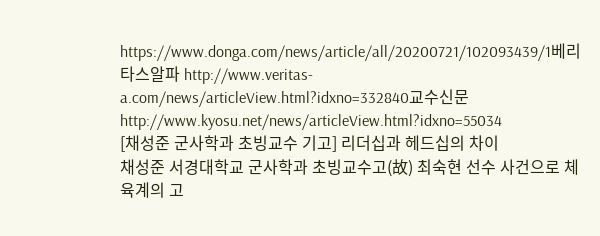https://www.donga.com/news/article/all/20200721/102093439/1베리타스알파 http://www.veritas-a.com/news/articleView.html?idxno=332840교수신문 http://www.kyosu.net/news/articleView.html?idxno=55034
[채성준 군사학과 초빙교수 기고] 리더십과 헤드십의 차이
채성준 서경대학교 군사학과 초빙교수고(故) 최숙현 선수 사건으로 체육계의 고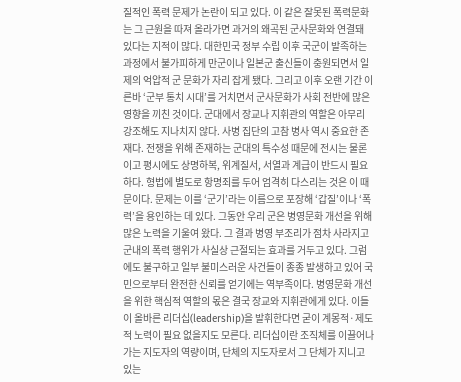질적인 폭력 문제가 논란이 되고 있다. 이 같은 잘못된 폭력문화는 그 근원을 따져 올라가면 과거의 왜곡된 군사문화와 연결돼 있다는 지적이 많다. 대한민국 정부 수립 이후 국군이 발족하는 과정에서 불가피하게 만군이나 일본군 출신들이 충원되면서 일제의 억압적 군 문화가 자리 잡게 됐다. 그리고 이후 오랜 기간 이른바 ‘군부 통치 시대’를 거치면서 군사문화가 사회 전반에 많은 영향을 끼친 것이다. 군대에서 장교나 지휘관의 역할은 아무리 강조해도 지나치지 않다. 사병 집단의 고참 병사 역시 중요한 존재다. 전쟁을 위해 존재하는 군대의 특수성 때문에 전시는 물론이고 평시에도 상명하복, 위계질서, 서열과 계급이 반드시 필요하다. 형법에 별도로 항명죄를 두어 엄격히 다스리는 것은 이 때문이다. 문제는 이를 ‘군기’라는 이름으로 포장해 ‘갑질’이나 ‘폭력’을 용인하는 데 있다. 그동안 우리 군은 병영문화 개선을 위해 많은 노력을 기울여 왔다. 그 결과 병영 부조리가 점차 사라지고 군내의 폭력 행위가 사실상 근절되는 효과를 거두고 있다. 그럼에도 불구하고 일부 불미스러운 사건들이 종종 발생하고 있어 국민으로부터 완전한 신뢰를 얻기에는 역부족이다. 병영문화 개선을 위한 핵심적 역할의 몫은 결국 장교와 지휘관에게 있다. 이들이 올바른 리더십(leadership)을 발휘한다면 굳이 계몽적·제도적 노력이 필요 없을지도 모른다. 리더십이란 조직체를 이끌어나가는 지도자의 역량이며, 단체의 지도자로서 그 단체가 지니고 있는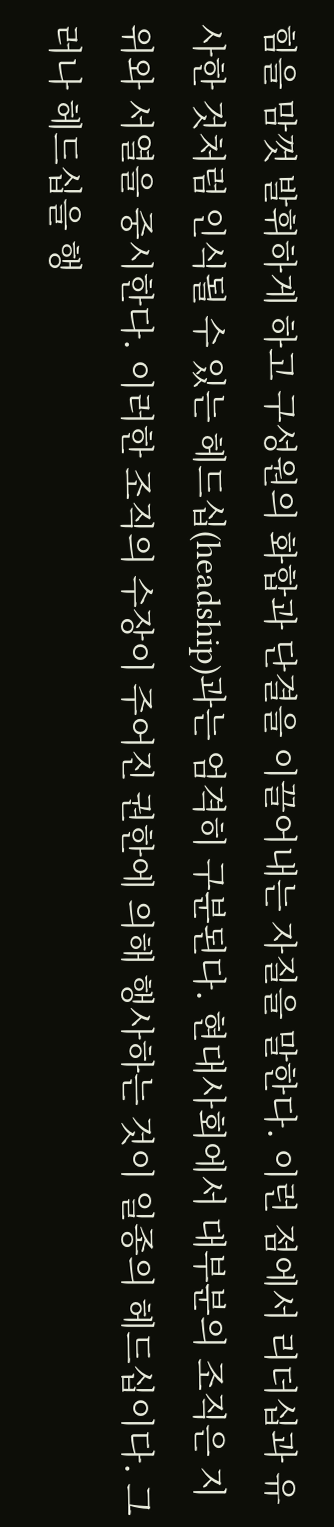힘을 맘껏 발휘하게 하고 구성원의 화합과 단결을 이끌어내는 자질을 말한다. 이런 점에서 리더십과 유사한 것처럼 인식될 수 있는 헤드십(headship)과는 엄격히 구분된다. 현대사회에서 대부분의 조직은 지위와 서열을 중시한다. 이러한 조직의 수장이 주어진 권한에 의해 행사하는 것이 일종의 헤드십이다. 그러나 헤드십을 행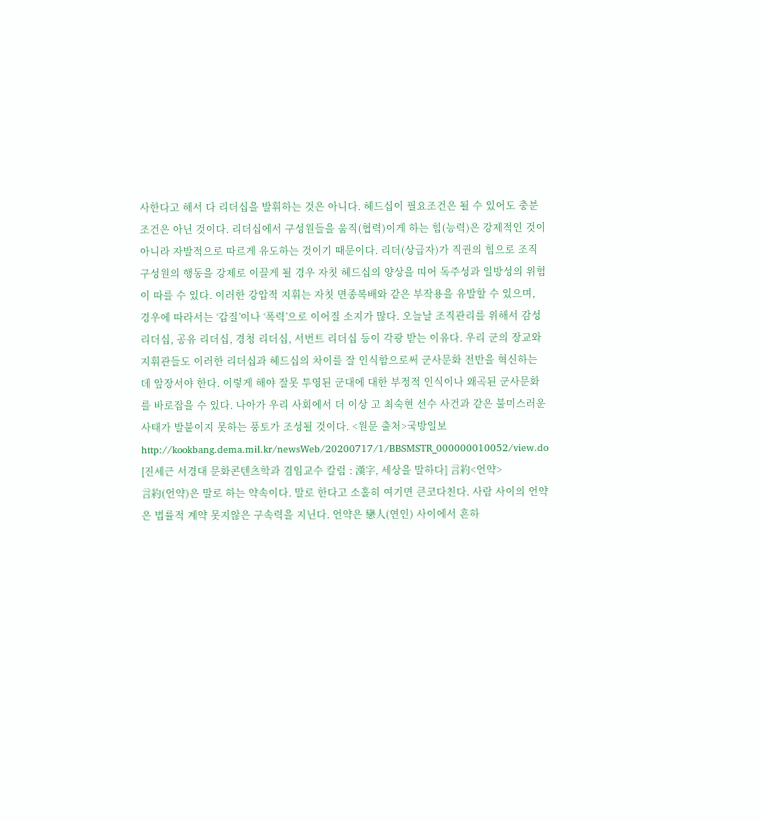사한다고 해서 다 리더십을 발휘하는 것은 아니다. 헤드십이 필요조건은 될 수 있어도 충분조건은 아닌 것이다. 리더십에서 구성원들을 움직(협력)이게 하는 힘(능력)은 강제적인 것이 아니라 자발적으로 따르게 유도하는 것이기 때문이다. 리더(상급자)가 직권의 힘으로 조직 구성원의 행동을 강제로 이끌게 될 경우 자칫 헤드십의 양상을 띠어 독주성과 일방성의 위험이 따를 수 있다. 이러한 강압적 지휘는 자칫 면종복배와 같은 부작용을 유발할 수 있으며, 경우에 따라서는 ‘갑질’이나 ‘폭력’으로 이어질 소지가 많다. 오늘날 조직관리를 위해서 감성 리더십, 공유 리더십, 경청 리더십, 서번트 리더십 등이 각광 받는 이유다. 우리 군의 장교와 지휘관들도 이러한 리더십과 헤드십의 차이를 잘 인식함으로써 군사문화 전반을 혁신하는 데 앞장서야 한다. 이렇게 해야 잘못 투영된 군대에 대한 부정적 인식이나 왜곡된 군사문화를 바로잡을 수 있다. 나아가 우리 사회에서 더 이상 고 최숙현 선수 사건과 같은 불미스러운 사태가 발붙이지 못하는 풍토가 조성될 것이다. <원문 출처>국방일보 http://kookbang.dema.mil.kr/newsWeb/20200717/1/BBSMSTR_000000010052/view.do
[진세근 서경대 문화콘텐츠학과 겸임교수 칼럼 : 漢字, 세상을 말하다] 言約<언약>
言約(언약)은 말로 하는 약속이다. 말로 한다고 소홀히 여기면 큰코다친다. 사람 사이의 언약은 법률적 계약 못지않은 구속력을 지닌다. 언약은 戀人(연인) 사이에서 흔하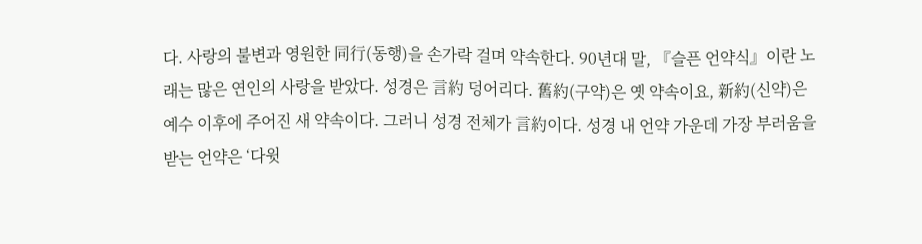다. 사랑의 불변과 영원한 同行(동행)을 손가락 걸며 약속한다. 90년대 말, 『슬픈 언약식』이란 노래는 많은 연인의 사랑을 받았다. 성경은 言約 덩어리다. 舊約(구약)은 옛 약속이요, 新約(신약)은 예수 이후에 주어진 새 약속이다. 그러니 성경 전체가 言約이다. 성경 내 언약 가운데 가장 부러움을 받는 언약은 ‘다윗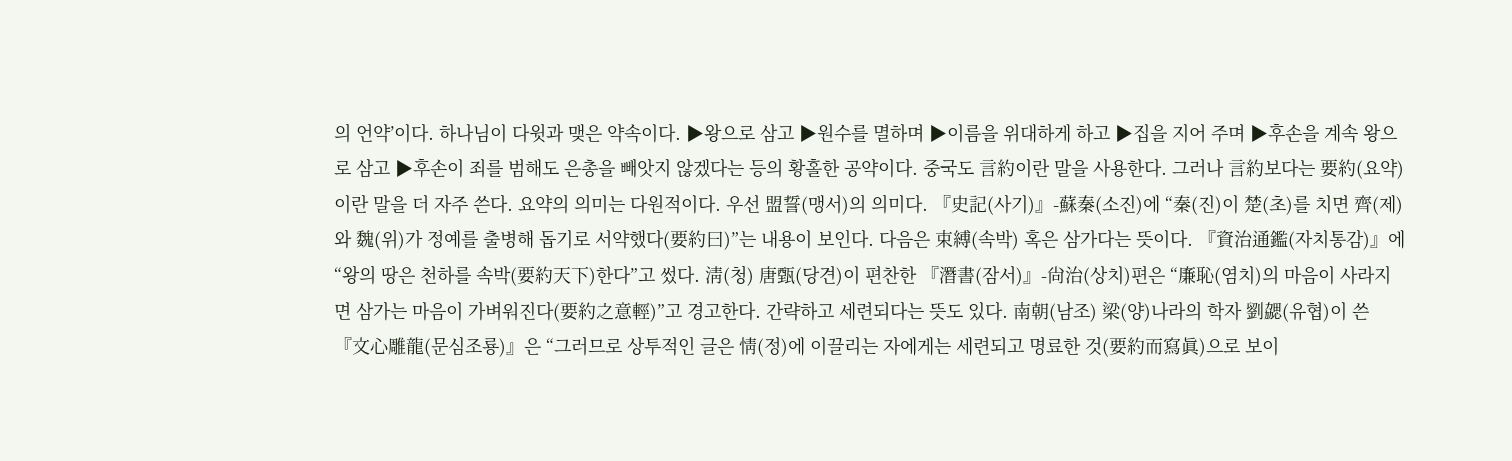의 언약’이다. 하나님이 다윗과 맺은 약속이다. ▶왕으로 삼고 ▶원수를 멸하며 ▶이름을 위대하게 하고 ▶집을 지어 주며 ▶후손을 계속 왕으로 삼고 ▶후손이 죄를 범해도 은총을 빼앗지 않겠다는 등의 황홀한 공약이다. 중국도 言約이란 말을 사용한다. 그러나 言約보다는 要約(요약)이란 말을 더 자주 쓴다. 요약의 의미는 다원적이다. 우선 盟誓(맹서)의 의미다. 『史記(사기)』-蘇秦(소진)에 “秦(진)이 楚(초)를 치면 齊(제)와 魏(위)가 정예를 출병해 돕기로 서약했다(要約曰)”는 내용이 보인다. 다음은 束縛(속박) 혹은 삼가다는 뜻이다. 『資治通鑑(자치통감)』에 “왕의 땅은 천하를 속박(要約天下)한다”고 썼다. 淸(청) 唐甄(당견)이 편찬한 『潛書(잠서)』-尙治(상치)편은 “廉恥(염치)의 마음이 사라지면 삼가는 마음이 가벼워진다(要約之意輕)”고 경고한다. 간략하고 세련되다는 뜻도 있다. 南朝(남조) 梁(양)나라의 학자 劉勰(유협)이 쓴 『文心雕龍(문심조룡)』은 “그러므로 상투적인 글은 情(정)에 이끌리는 자에게는 세련되고 명료한 것(要約而寫眞)으로 보이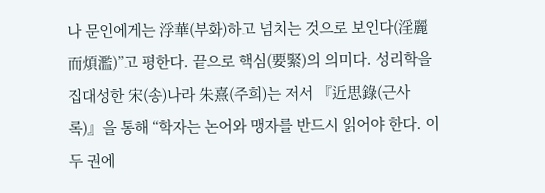나 문인에게는 浮華(부화)하고 넘치는 것으로 보인다(淫麗而煩濫)”고 평한다. 끝으로 핵심(要緊)의 의미다. 성리학을 집대성한 宋(송)나라 朱熹(주희)는 저서 『近思錄(근사록)』을 통해 “학자는 논어와 맹자를 반드시 읽어야 한다. 이 두 권에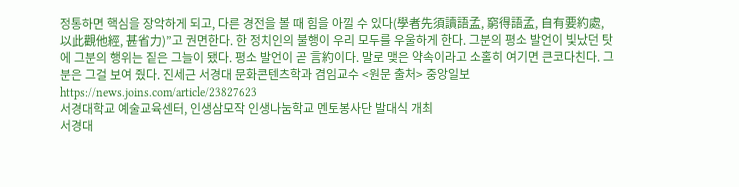정통하면 핵심을 장악하게 되고, 다른 경전을 볼 때 힘을 아낄 수 있다(學者先須讀語孟, 窮得語孟, 自有要約處, 以此觀他經, 甚省力)”고 권면한다. 한 정치인의 불행이 우리 모두를 우울하게 한다. 그분의 평소 발언이 빛났던 탓에 그분의 행위는 짙은 그늘이 됐다. 평소 발언이 곧 言約이다. 말로 맺은 약속이라고 소홀히 여기면 큰코다친다. 그분은 그걸 보여 줬다. 진세근 서경대 문화콘텐츠학과 겸임교수 <원문 출처> 중앙일보 https://news.joins.com/article/23827623
서경대학교 예술교육센터, 인생삼모작 인생나눔학교 멘토봉사단 발대식 개최
서경대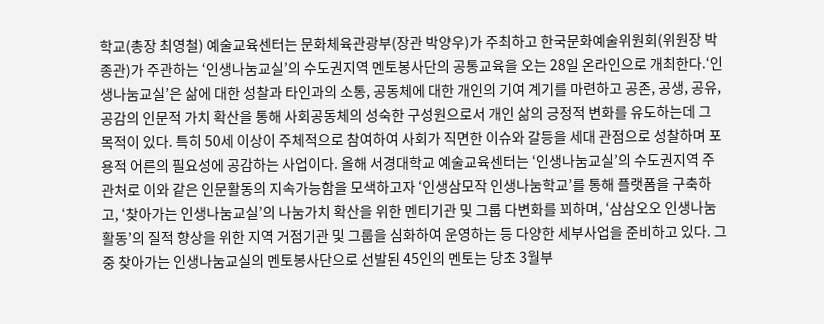학교(총장 최영철) 예술교육센터는 문화체육관광부(장관 박양우)가 주최하고 한국문화예술위원회(위원장 박종관)가 주관하는 ‘인생나눔교실’의 수도권지역 멘토봉사단의 공통교육을 오는 28일 온라인으로 개최한다.‘인생나눔교실’은 삶에 대한 성찰과 타인과의 소통, 공동체에 대한 개인의 기여 계기를 마련하고 공존, 공생, 공유, 공감의 인문적 가치 확산을 통해 사회공동체의 성숙한 구성원으로서 개인 삶의 긍정적 변화를 유도하는데 그 목적이 있다. 특히 50세 이상이 주체적으로 참여하여 사회가 직면한 이슈와 갈등을 세대 관점으로 성찰하며 포용적 어른의 필요성에 공감하는 사업이다. 올해 서경대학교 예술교육센터는 ‘인생나눔교실’의 수도권지역 주관처로 이와 같은 인문활동의 지속가능함을 모색하고자 ‘인생삼모작 인생나눔학교’를 통해 플랫폼을 구축하고, ‘찾아가는 인생나눔교실’의 나눔가치 확산을 위한 멘티기관 및 그룹 다변화를 꾀하며, ‘삼삼오오 인생나눔활동’의 질적 향상을 위한 지역 거점기관 및 그룹을 심화하여 운영하는 등 다양한 세부사업을 준비하고 있다. 그중 찾아가는 인생나눔교실의 멘토봉사단으로 선발된 45인의 멘토는 당초 3월부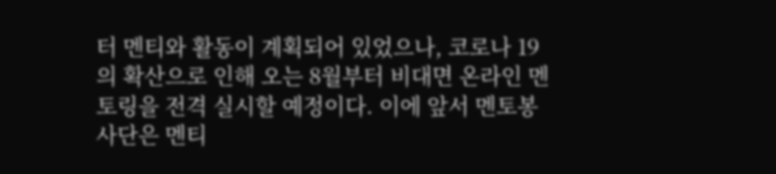터 멘티와 활동이 계획되어 있었으나, 코로나 19의 확산으로 인해 오는 8월부터 비대면 온라인 멘토링을 전격 실시할 예정이다. 이에 앞서 멘토봉사단은 멘티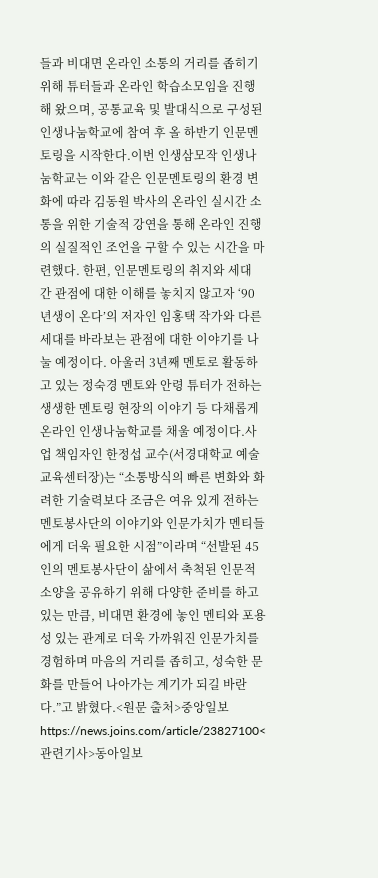들과 비대면 온라인 소통의 거리를 좁히기 위해 튜터들과 온라인 학습소모임을 진행해 왔으며, 공통교육 및 발대식으로 구성된 인생나눔학교에 참여 후 올 하반기 인문멘토링을 시작한다.이번 인생삼모작 인생나눔학교는 이와 같은 인문멘토링의 환경 변화에 따라 김동원 박사의 온라인 실시간 소통을 위한 기술적 강연을 통해 온라인 진행의 실질적인 조언을 구할 수 있는 시간을 마련했다. 한편, 인문멘토링의 취지와 세대 간 관점에 대한 이해를 놓치지 않고자 ‘90년생이 온다’의 저자인 임홍택 작가와 다른 세대를 바라보는 관점에 대한 이야기를 나눌 예정이다. 아울러 3년째 멘토로 활동하고 있는 정숙경 멘토와 안령 튜터가 전하는 생생한 멘토링 현장의 이야기 등 다채롭게 온라인 인생나눔학교를 채울 예정이다.사업 책임자인 한정섭 교수(서경대학교 예술교육센터장)는 “소통방식의 빠른 변화와 화려한 기술력보다 조금은 여유 있게 전하는 멘토봉사단의 이야기와 인문가치가 멘티들에게 더욱 필요한 시점”이라며 “선발된 45인의 멘토봉사단이 삶에서 축척된 인문적 소양을 공유하기 위해 다양한 준비를 하고 있는 만큼, 비대면 환경에 놓인 멘티와 포용성 있는 관계로 더욱 가까워진 인문가치를 경험하며 마음의 거리를 좁히고, 성숙한 문화를 만들어 나아가는 계기가 되길 바란다.”고 밝혔다.<원문 출처>중앙일보 https://news.joins.com/article/23827100<관련기사>동아일보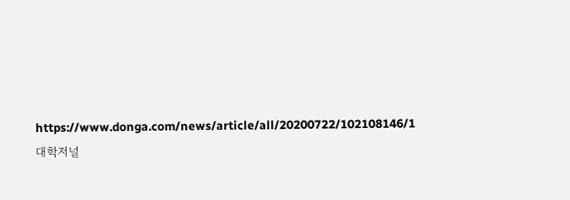https://www.donga.com/news/article/all/20200722/102108146/1대학저널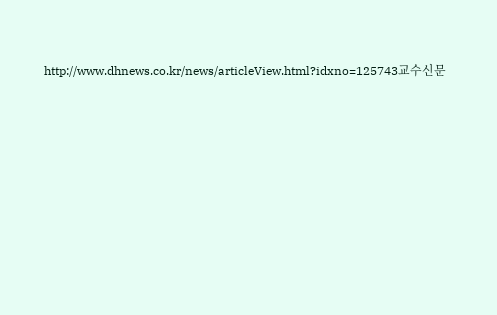http://www.dhnews.co.kr/news/articleView.html?idxno=125743교수신문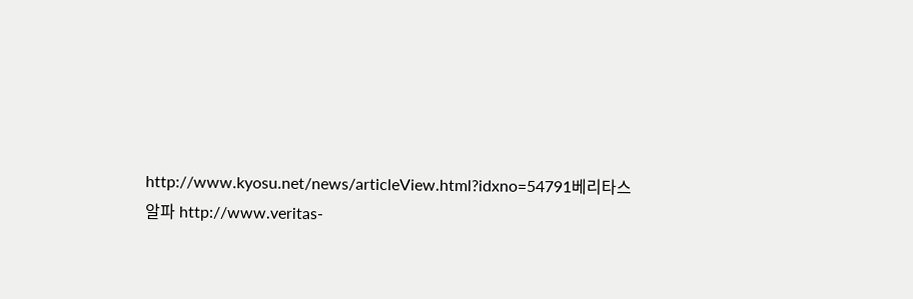http://www.kyosu.net/news/articleView.html?idxno=54791베리타스알파 http://www.veritas-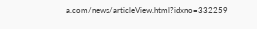a.com/news/articleView.html?idxno=332259